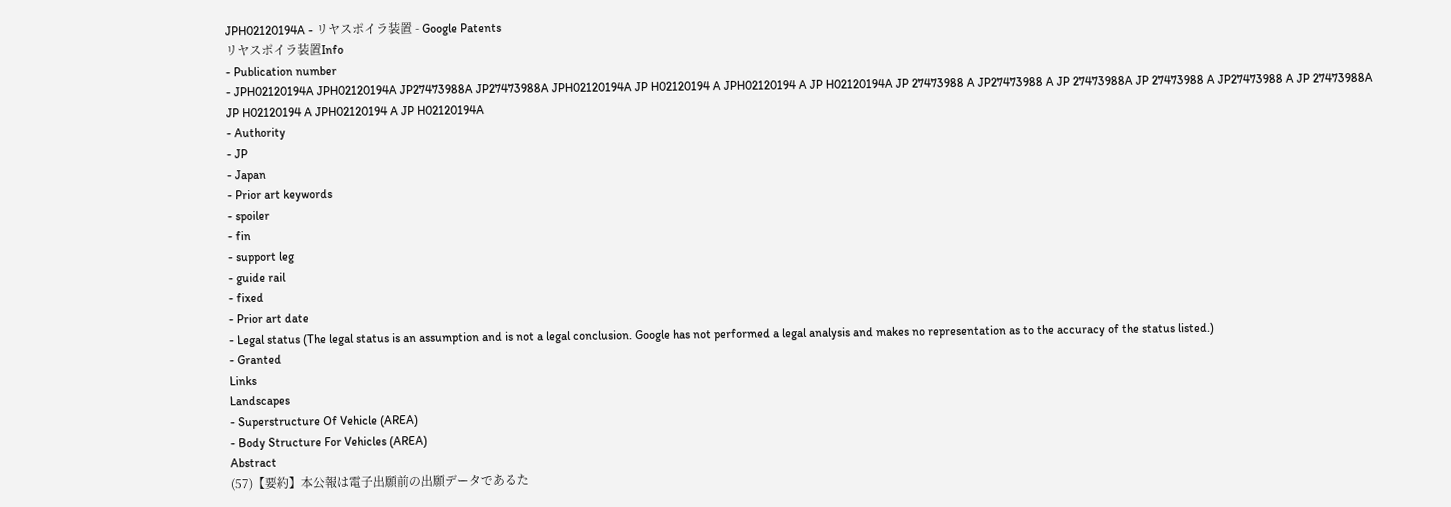JPH02120194A - リヤスポイラ装置 - Google Patents
リヤスポイラ装置Info
- Publication number
- JPH02120194A JPH02120194A JP27473988A JP27473988A JPH02120194A JP H02120194 A JPH02120194 A JP H02120194A JP 27473988 A JP27473988 A JP 27473988A JP 27473988 A JP27473988 A JP 27473988A JP H02120194 A JPH02120194 A JP H02120194A
- Authority
- JP
- Japan
- Prior art keywords
- spoiler
- fin
- support leg
- guide rail
- fixed
- Prior art date
- Legal status (The legal status is an assumption and is not a legal conclusion. Google has not performed a legal analysis and makes no representation as to the accuracy of the status listed.)
- Granted
Links
Landscapes
- Superstructure Of Vehicle (AREA)
- Body Structure For Vehicles (AREA)
Abstract
(57)【要約】本公報は電子出願前の出願データであるた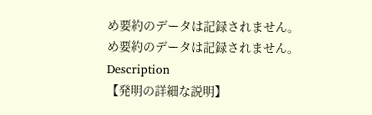め要約のデータは記録されません。
め要約のデータは記録されません。
Description
【発明の詳細な説明】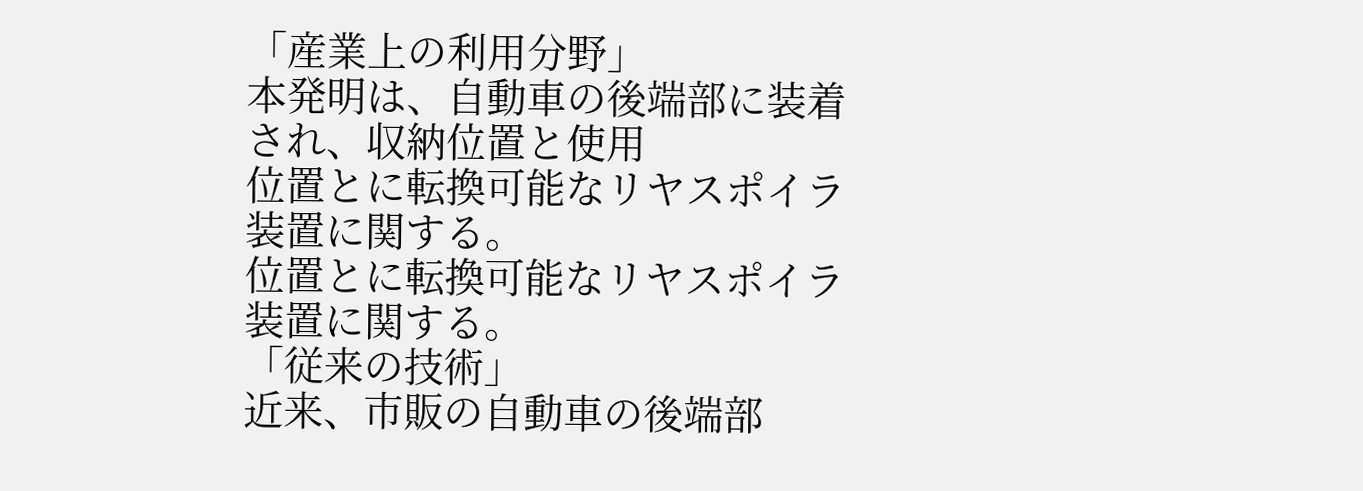「産業上の利用分野」
本発明は、自動車の後端部に装着され、収納位置と使用
位置とに転換可能なリヤスポイラ装置に関する。
位置とに転換可能なリヤスポイラ装置に関する。
「従来の技術」
近来、市販の自動車の後端部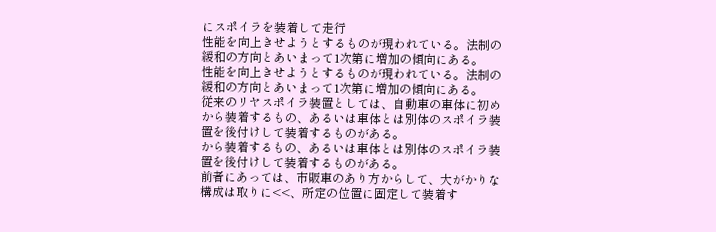にスポイラを装着して走行
性能を向上きせようとするものが現われている。法制の
緩和の方向とあいまって1次第に増加の傾向にある。
性能を向上きせようとするものが現われている。法制の
緩和の方向とあいまって1次第に増加の傾向にある。
従来のリヤスポイラ装置としては、自動車の車体に初め
から装着するもの、あるいは車体とは別体のスポイラ装
置を後付けして装着するものがある。
から装着するもの、あるいは車体とは別体のスポイラ装
置を後付けして装着するものがある。
前者にあっては、市販車のあり方からして、大がかりな
構成は取りに<<、所定の位置に固定して装着す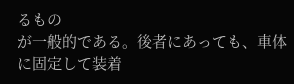るもの
が一般的である。後者にあっても、車体に固定して装着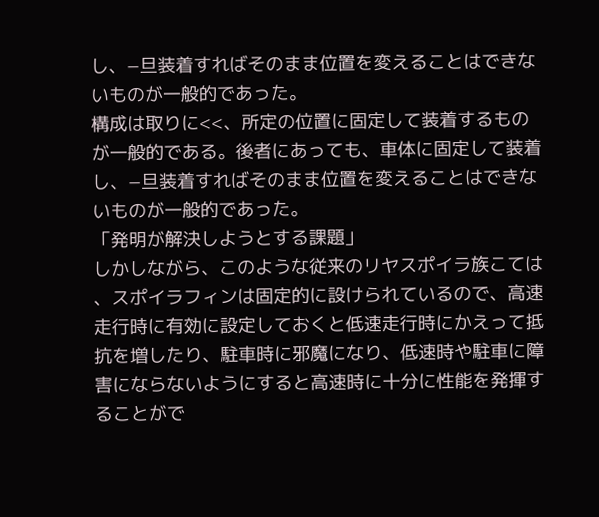し、−旦装着すればそのまま位置を変えることはできな
いものが一般的であった。
構成は取りに<<、所定の位置に固定して装着するもの
が一般的である。後者にあっても、車体に固定して装着
し、−旦装着すればそのまま位置を変えることはできな
いものが一般的であった。
「発明が解決しようとする課題」
しかしながら、このような従来のリヤスポイラ族こては
、スポイラフィンは固定的に設けられているので、高速
走行時に有効に設定しておくと低速走行時にかえって抵
抗を増したり、駐車時に邪魔になり、低速時や駐車に障
害にならないようにすると高速時に十分に性能を発揮す
ることがで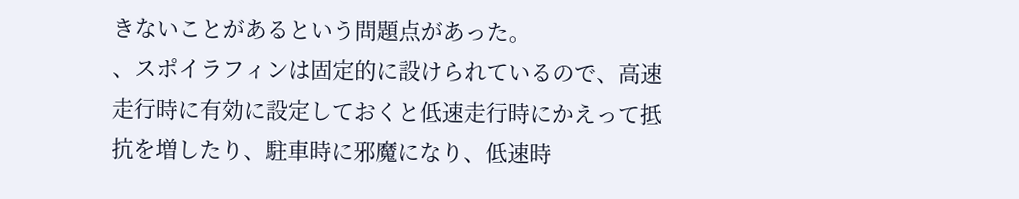きないことがあるという問題点があった。
、スポイラフィンは固定的に設けられているので、高速
走行時に有効に設定しておくと低速走行時にかえって抵
抗を増したり、駐車時に邪魔になり、低速時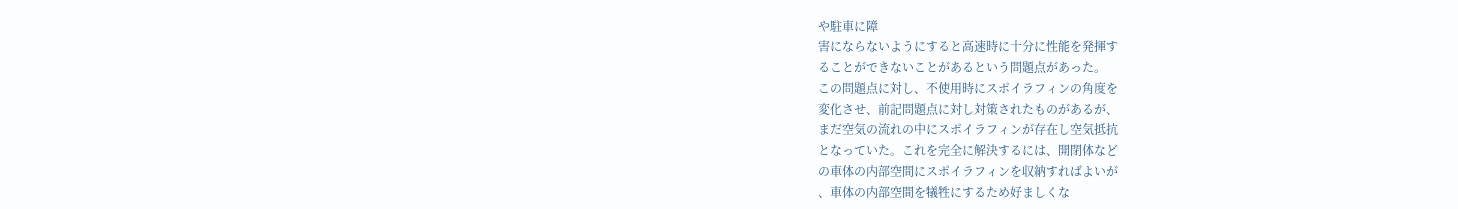や駐車に障
害にならないようにすると高速時に十分に性能を発揮す
ることができないことがあるという問題点があった。
この問題点に対し、不使用時にスポイラフィンの角度を
変化させ、前記問題点に対し対策されたものがあるが、
まだ空気の流れの中にスポイラフィンが存在し空気抵抗
となっていた。これを完全に解決するには、開閉体など
の車体の内部空間にスポイラフィンを収納すればよいが
、車体の内部空間を犠牲にするため好ましくな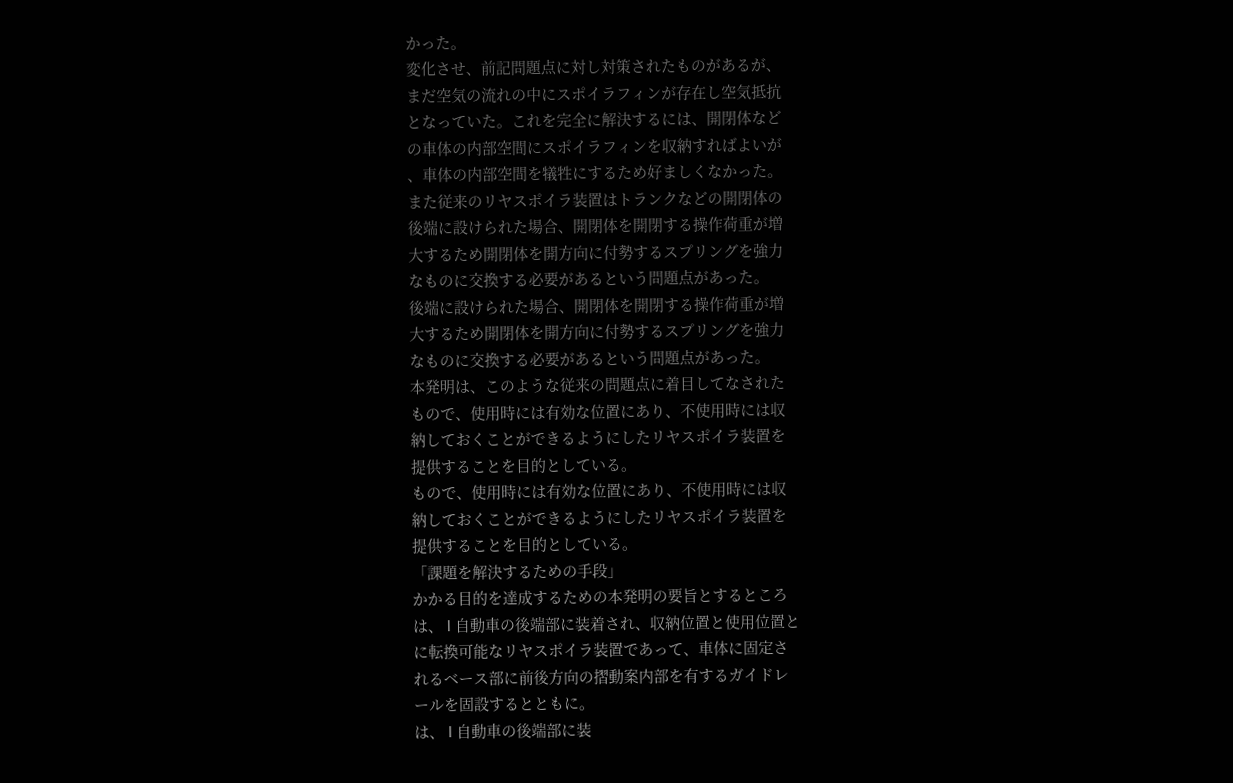かった。
変化させ、前記問題点に対し対策されたものがあるが、
まだ空気の流れの中にスポイラフィンが存在し空気抵抗
となっていた。これを完全に解決するには、開閉体など
の車体の内部空間にスポイラフィンを収納すればよいが
、車体の内部空間を犠牲にするため好ましくなかった。
また従来のリヤスポイラ装置はトランクなどの開閉体の
後端に設けられた場合、開閉体を開閉する操作荷重が増
大するため開閉体を開方向に付勢するスプリングを強力
なものに交換する必要があるという問題点があった。
後端に設けられた場合、開閉体を開閉する操作荷重が増
大するため開閉体を開方向に付勢するスプリングを強力
なものに交換する必要があるという問題点があった。
本発明は、このような従来の問題点に着目してなされた
もので、使用時には有効な位置にあり、不使用時には収
納しておくことができるようにしたリヤスポイラ装置を
提供することを目的としている。
もので、使用時には有効な位置にあり、不使用時には収
納しておくことができるようにしたリヤスポイラ装置を
提供することを目的としている。
「課題を解決するための手段」
かかる目的を達成するための本発明の要旨とするところ
は、 l 自動車の後端部に装着され、収納位置と使用位置と
に転換可能なリヤスポイラ装置であって、車体に固定さ
れるベース部に前後方向の摺動案内部を有するガイドレ
ールを固設するとともに。
は、 l 自動車の後端部に装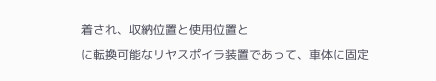着され、収納位置と使用位置と
に転換可能なリヤスポイラ装置であって、車体に固定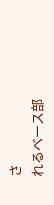さ
れるベース部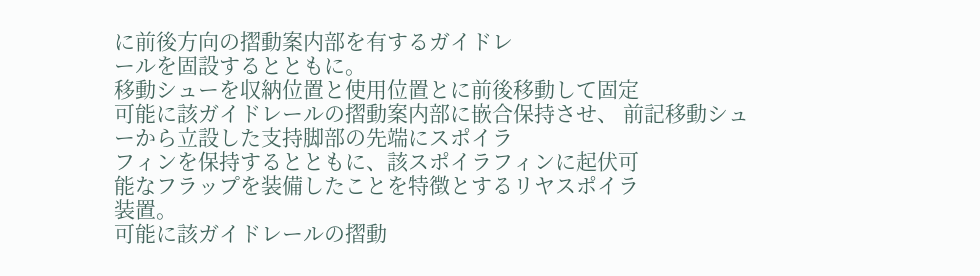に前後方向の摺動案内部を有するガイドレ
ールを固設するとともに。
移動シューを収納位置と使用位置とに前後移動して固定
可能に該ガイドレールの摺動案内部に嵌合保持させ、 前記移動シューから立設した支持脚部の先端にスポイラ
フィンを保持するとともに、該スポイラフィンに起伏可
能なフラップを装備したことを特徴とするリヤスポイラ
装置。
可能に該ガイドレールの摺動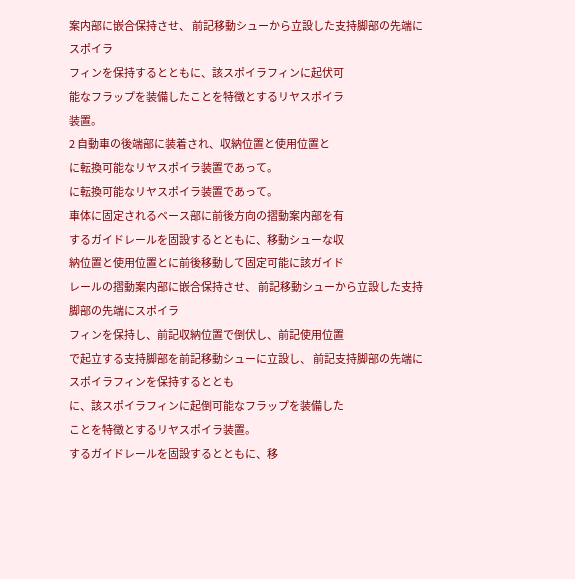案内部に嵌合保持させ、 前記移動シューから立設した支持脚部の先端にスポイラ
フィンを保持するとともに、該スポイラフィンに起伏可
能なフラップを装備したことを特徴とするリヤスポイラ
装置。
2 自動車の後端部に装着され、収納位置と使用位置と
に転換可能なリヤスポイラ装置であって。
に転換可能なリヤスポイラ装置であって。
車体に固定されるベース部に前後方向の摺動案内部を有
するガイドレールを固設するとともに、移動シューな収
納位置と使用位置とに前後移動して固定可能に該ガイド
レールの摺動案内部に嵌合保持させ、 前記移動シューから立設した支持脚部の先端にスポイラ
フィンを保持し、前記収納位置で倒伏し、前記使用位置
で起立する支持脚部を前記移動シューに立設し、 前記支持脚部の先端にスポイラフィンを保持するととも
に、該スポイラフィンに起倒可能なフラップを装備した
ことを特徴とするリヤスポイラ装置。
するガイドレールを固設するとともに、移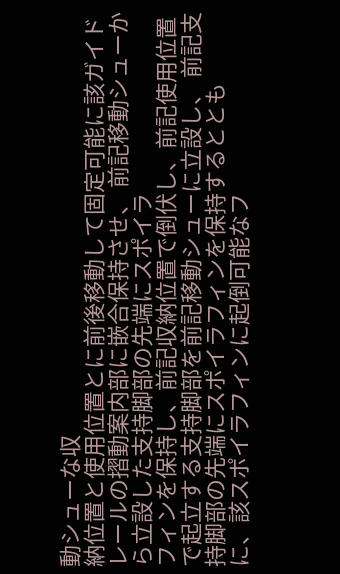動シューな収
納位置と使用位置とに前後移動して固定可能に該ガイド
レールの摺動案内部に嵌合保持させ、 前記移動シューから立設した支持脚部の先端にスポイラ
フィンを保持し、前記収納位置で倒伏し、前記使用位置
で起立する支持脚部を前記移動シューに立設し、 前記支持脚部の先端にスポイラフィンを保持するととも
に、該スポイラフィンに起倒可能なフ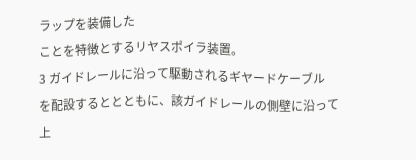ラップを装備した
ことを特徴とするリヤスポイラ装置。
3 ガイドレールに沿って駆動されるギヤードケーブル
を配設するととともに、該ガイドレールの側壁に沿って
上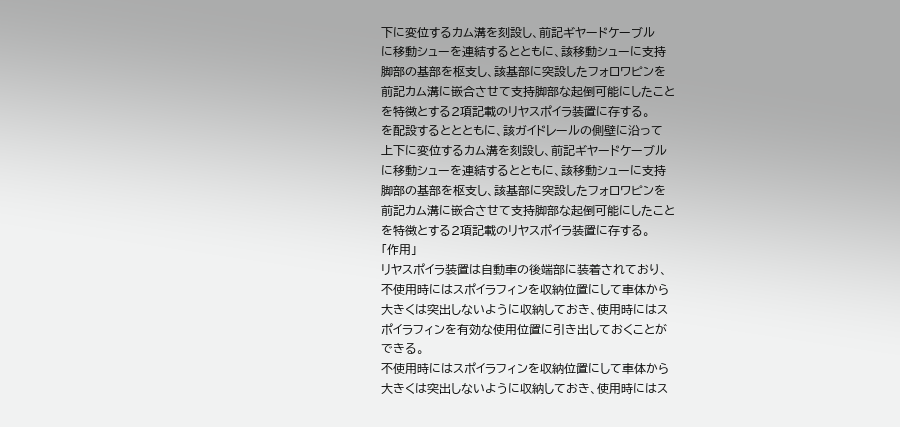下に変位するカム溝を刻設し、前記ギヤードケーブル
に移動シューを連結するとともに、該移動シューに支持
脚部の基部を枢支し、該基部に突設したフォロワピンを
前記カム溝に嵌合させて支持脚部な起倒可能にしたこと
を特徴とする2項記載のリヤスポイラ装置に存する。
を配設するととともに、該ガイドレールの側壁に沿って
上下に変位するカム溝を刻設し、前記ギヤードケーブル
に移動シューを連結するとともに、該移動シューに支持
脚部の基部を枢支し、該基部に突設したフォロワピンを
前記カム溝に嵌合させて支持脚部な起倒可能にしたこと
を特徴とする2項記載のリヤスポイラ装置に存する。
「作用」
リヤスポイラ装置は自動車の後端部に装着されており、
不使用時にはスポイラフィンを収納位置にして車体から
大きくは突出しないように収納しておき、使用時にはス
ポイラフィンを有効な使用位置に引き出しておくことが
できる。
不使用時にはスポイラフィンを収納位置にして車体から
大きくは突出しないように収納しておき、使用時にはス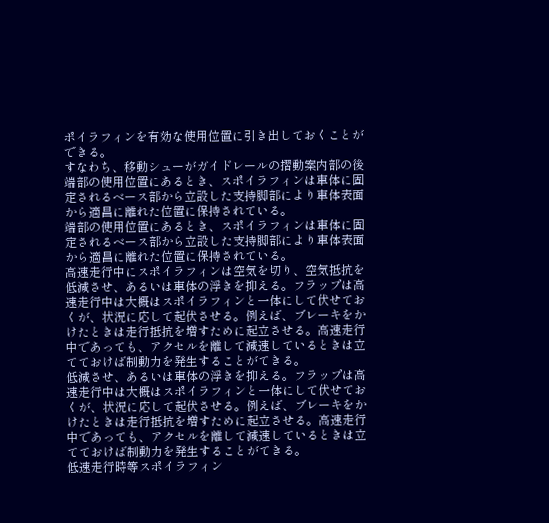ポイラフィンを有効な使用位置に引き出しておくことが
できる。
すなわち、移動シューがガイドレールの摺動案内部の後
端部の使用位置にあるとき、スポイラフィンは車体に固
定されるベース部から立設した支持脚部により車体表面
から適昌に離れた位置に保持されている。
端部の使用位置にあるとき、スポイラフィンは車体に固
定されるベース部から立設した支持脚部により車体表面
から適昌に離れた位置に保持されている。
高速走行中にスポイラフィンは空気を切り、空気抵抗を
低減させ、あるいは車体の浮きを抑える。フラップは高
速走行中は大概はスポイラフィンと一体にして伏せてお
くが、状況に応して起伏させる。例えば、ブレーキをか
けたときは走行抵抗を増すために起立させる。高速走行
中であっても、アクセルを離して減速しているときは立
てておけば制動力を発生することがてきる。
低減させ、あるいは車体の浮きを抑える。フラップは高
速走行中は大概はスポイラフィンと一体にして伏せてお
くが、状況に応して起伏させる。例えば、ブレーキをか
けたときは走行抵抗を増すために起立させる。高速走行
中であっても、アクセルを離して減速しているときは立
てておけば制動力を発生することがてきる。
低速走行時等スポイラフィン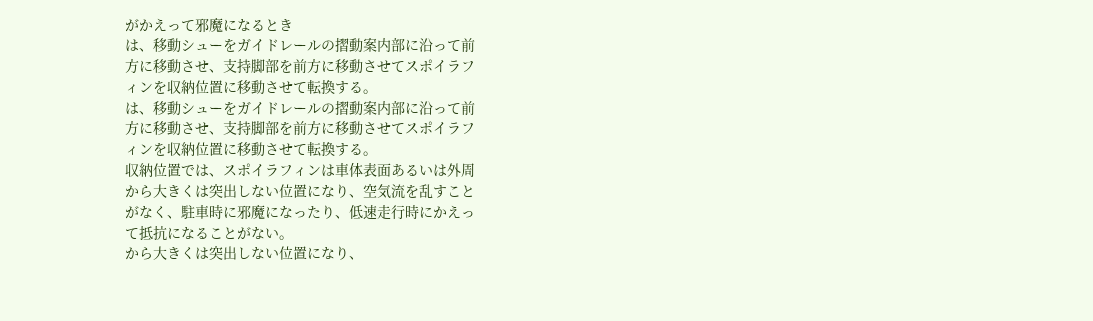がかえって邪魔になるとき
は、移動シューをガイドレールの摺動案内部に沿って前
方に移動させ、支持脚部を前方に移動させてスポイラフ
ィンを収納位置に移動させて転換する。
は、移動シューをガイドレールの摺動案内部に沿って前
方に移動させ、支持脚部を前方に移動させてスポイラフ
ィンを収納位置に移動させて転換する。
収納位置では、スポイラフィンは車体表面あるいは外周
から大きくは突出しない位置になり、空気流を乱すこと
がなく、駐車時に邪魔になったり、低速走行時にかえっ
て抵抗になることがない。
から大きくは突出しない位置になり、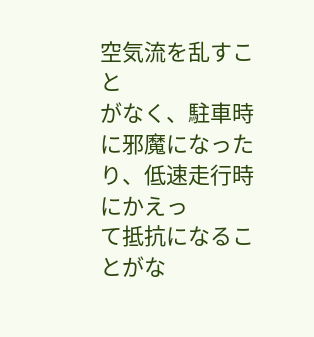空気流を乱すこと
がなく、駐車時に邪魔になったり、低速走行時にかえっ
て抵抗になることがな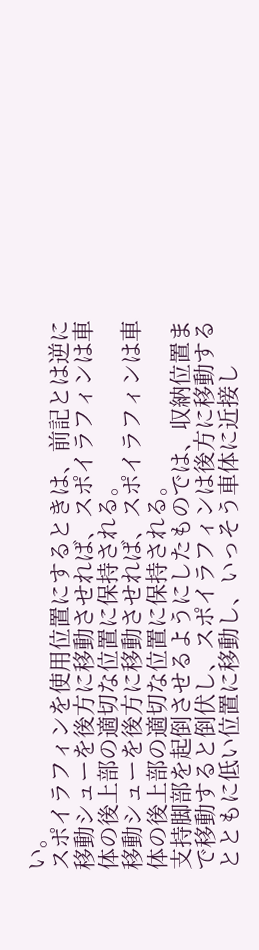い。
スポイラフィンを使用位置にするときは、前記とは逆に
移動シューを後方に移動させれば、スポイラフィンは車
体の後上部の適切な位置に保持される。
移動シューを後方に移動させれば、スポイラフィンは車
体の後上部の適切な位置に保持される。
支持脚部を起倒させるようにしたものでは、収納位置ま
で移動すると倒伏し、スポイラフィンは後方に移動する
とともに低い位置に移動し、いっそう車体に近接し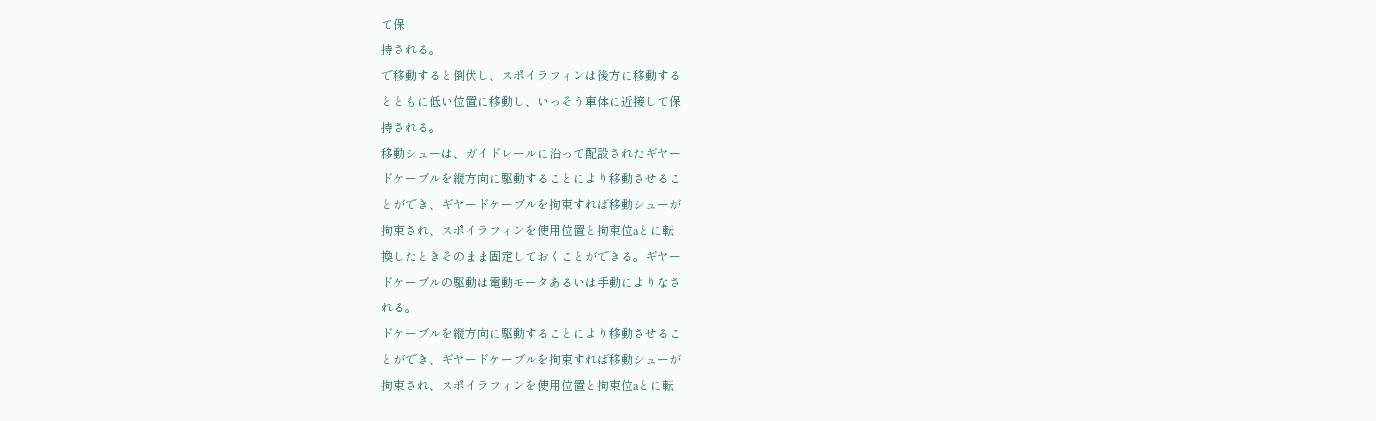て保
持される。
で移動すると倒伏し、スポイラフィンは後方に移動する
とともに低い位置に移動し、いっそう車体に近接して保
持される。
移動シューは、ガイドレールに沿って配設されたギヤー
ドケーブルを縦方向に駆動することにより移動させるこ
とができ、ギヤードケーブルを拘束すれば移動シューが
拘束され、スポイラフィンを使用位置と拘束位aとに転
換したときそのまま固定しておくことができる。ギヤー
ドケーブルの駆動は電動モータあるいは手動によりなさ
れる。
ドケーブルを縦方向に駆動することにより移動させるこ
とができ、ギヤードケーブルを拘束すれば移動シューが
拘束され、スポイラフィンを使用位置と拘束位aとに転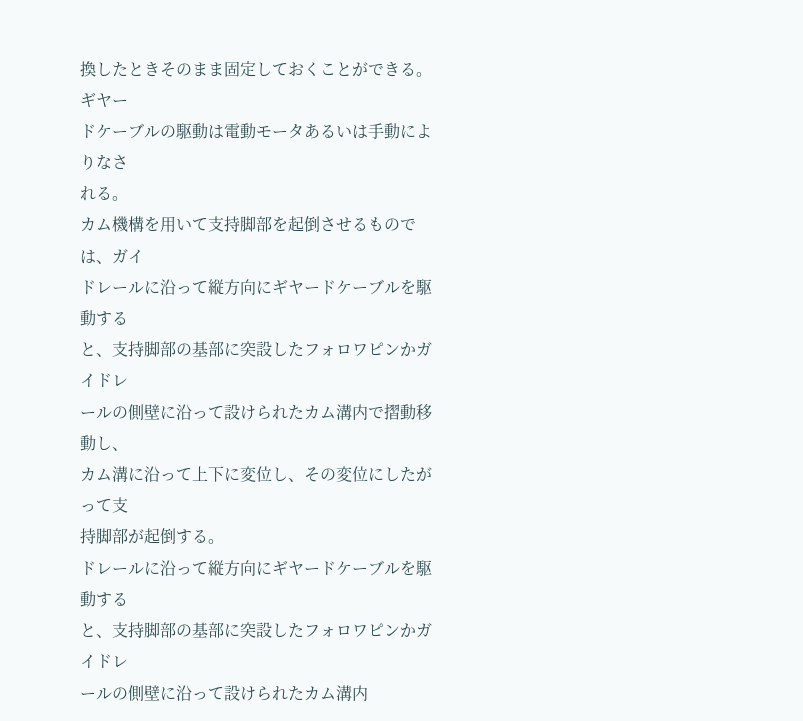換したときそのまま固定しておくことができる。ギヤー
ドケーブルの駆動は電動モータあるいは手動によりなさ
れる。
カム機構を用いて支持脚部を起倒させるものでは、ガイ
ドレールに沿って縦方向にギヤードケーブルを駆動する
と、支持脚部の基部に突設したフォロワピンかガイドレ
ールの側壁に沿って設けられたカム溝内で摺動移動し、
カム溝に沿って上下に変位し、その変位にしたがって支
持脚部が起倒する。
ドレールに沿って縦方向にギヤードケーブルを駆動する
と、支持脚部の基部に突設したフォロワピンかガイドレ
ールの側壁に沿って設けられたカム溝内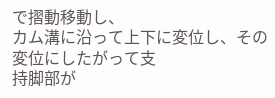で摺動移動し、
カム溝に沿って上下に変位し、その変位にしたがって支
持脚部が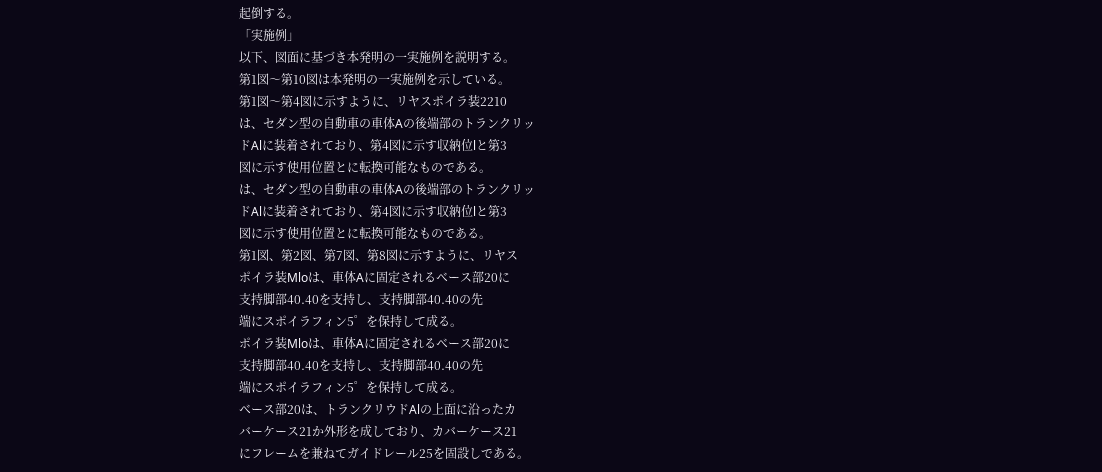起倒する。
「実施例」
以下、図面に基づき本発明の一実施例を説明する。
第1図〜第10図は本発明の一実施例を示している。
第1図〜第4図に示すように、リヤスポイラ装2210
は、セダン型の自動車の車体Aの後端部のトランクリッ
ドAlに装着されており、第4図に示す収納位lと第3
図に示す使用位置とに転換可能なものである。
は、セダン型の自動車の車体Aの後端部のトランクリッ
ドAlに装着されており、第4図に示す収納位lと第3
図に示す使用位置とに転換可能なものである。
第1図、第2図、第7図、第8図に示すように、リヤス
ポイラ装Mloは、車体Aに固定されるベース部20に
支持脚部40.40を支持し、支持脚部40.40の先
端にスポイラフィン5゜を保持して成る。
ポイラ装Mloは、車体Aに固定されるベース部20に
支持脚部40.40を支持し、支持脚部40.40の先
端にスポイラフィン5゜を保持して成る。
ベース部20は、トランクリウドAlの上面に沿ったカ
バーケース21か外形を成しており、カバーケース21
にフレームを兼ねてガイドレール25を固設しである。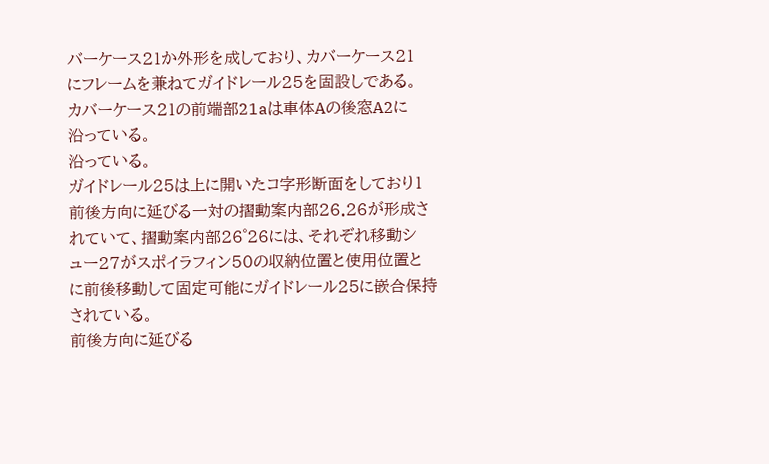バーケース21か外形を成しており、カバーケース21
にフレームを兼ねてガイドレール25を固設しである。
カバーケース21の前端部21aは車体Aの後窓A2に
沿っている。
沿っている。
ガイドレール25は上に開いたコ字形断面をしており1
前後方向に延びる一対の摺動案内部26.26が形成さ
れていて、摺動案内部26゜26には、それぞれ移動シ
ュー27がスポイラフィン50の収納位置と使用位置と
に前後移動して固定可能にガイドレール25に嵌合保持
されている。
前後方向に延びる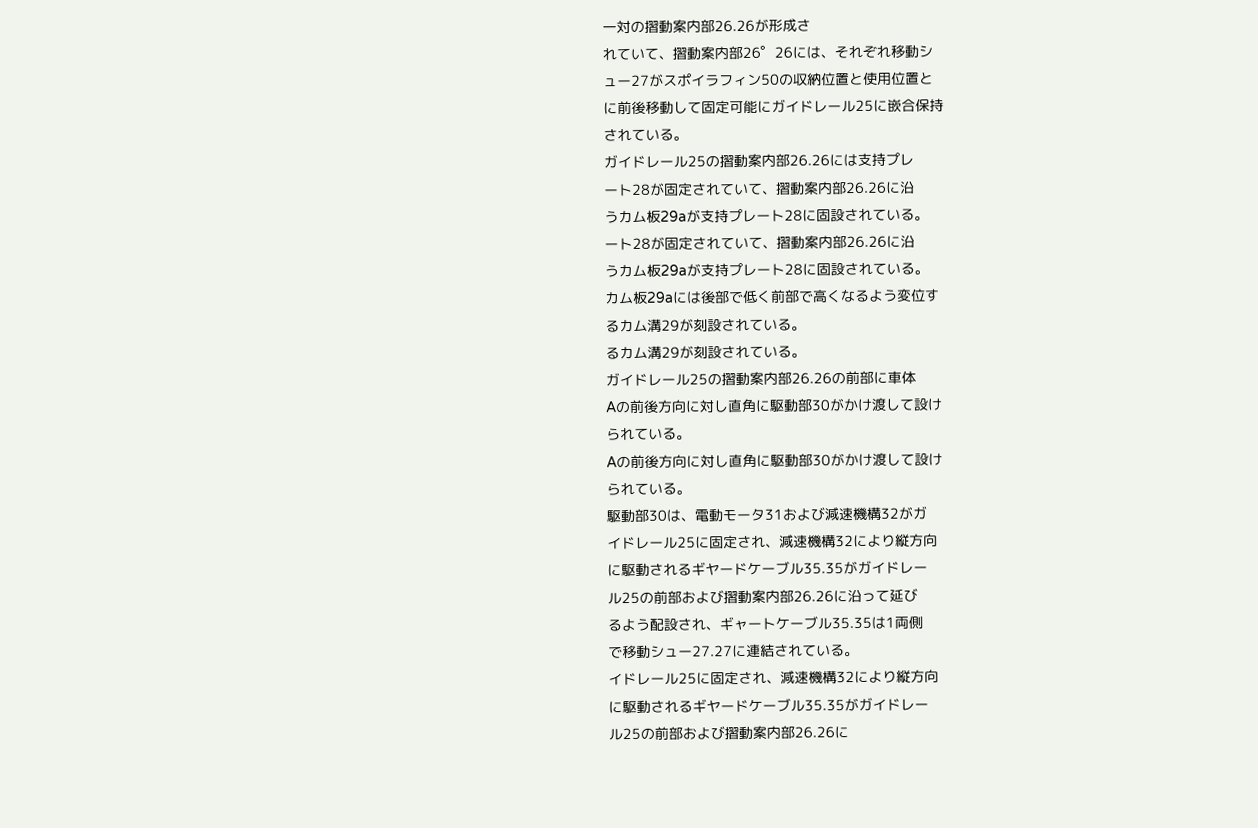一対の摺動案内部26.26が形成さ
れていて、摺動案内部26゜26には、それぞれ移動シ
ュー27がスポイラフィン50の収納位置と使用位置と
に前後移動して固定可能にガイドレール25に嵌合保持
されている。
ガイドレール25の摺動案内部26.26には支持プレ
ート28が固定されていて、摺動案内部26.26に沿
うカム板29aが支持プレート28に固設されている。
ート28が固定されていて、摺動案内部26.26に沿
うカム板29aが支持プレート28に固設されている。
カム板29aには後部で低く前部で高くなるよう変位す
るカム溝29が刻設されている。
るカム溝29が刻設されている。
ガイドレール25の摺動案内部26.26の前部に車体
Aの前後方向に対し直角に駆動部30がかけ渡して設け
られている。
Aの前後方向に対し直角に駆動部30がかけ渡して設け
られている。
駆動部30は、電動モータ31および減速機構32がガ
イドレール25に固定され、減速機構32により縦方向
に駆動されるギヤードケーブル35.35がガイドレー
ル25の前部および摺動案内部26.26に沿って延び
るよう配設され、ギャートケーブル35.35は1両側
で移動シュー27.27に連結されている。
イドレール25に固定され、減速機構32により縦方向
に駆動されるギヤードケーブル35.35がガイドレー
ル25の前部および摺動案内部26.26に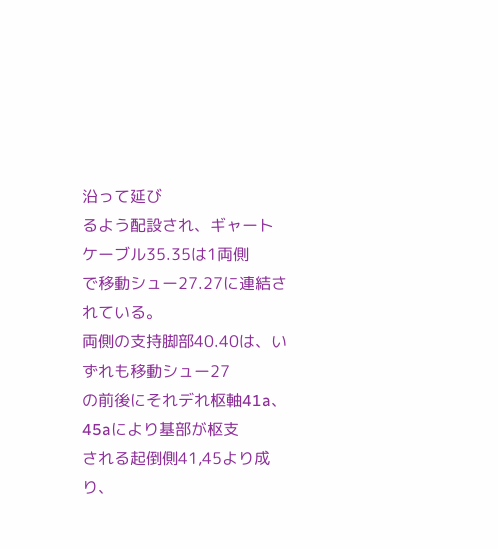沿って延び
るよう配設され、ギャートケーブル35.35は1両側
で移動シュー27.27に連結されている。
両側の支持脚部40.40は、いずれも移動シュー27
の前後にそれデれ枢軸41a、45aにより基部が枢支
される起倒側41,45より成り、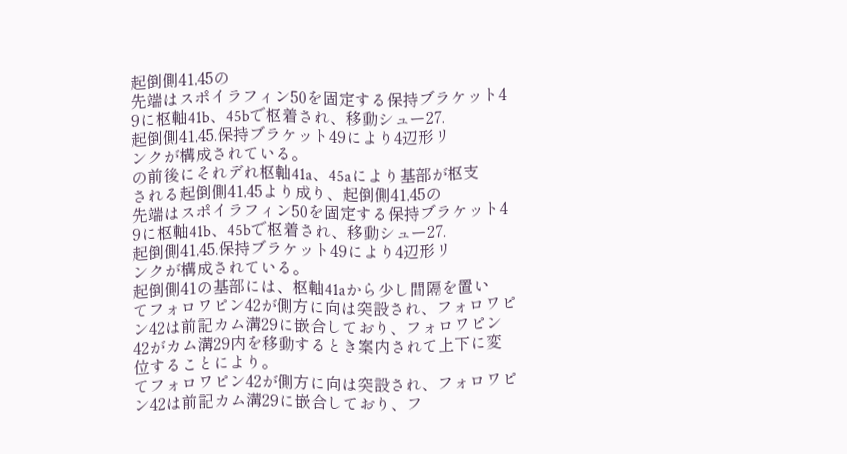起倒側41,45の
先端はスポイラフィン50を固定する保持ブラケット4
9に枢軸41b、45bで枢着され、移動シュー27.
起倒側41,45.保持ブラケット49により4辺形リ
ンクが構成されている。
の前後にそれデれ枢軸41a、45aにより基部が枢支
される起倒側41,45より成り、起倒側41,45の
先端はスポイラフィン50を固定する保持ブラケット4
9に枢軸41b、45bで枢着され、移動シュー27.
起倒側41,45.保持ブラケット49により4辺形リ
ンクが構成されている。
起倒側41の基部には、枢軸41aから少し間隔を置い
てフォロワピン42が側方に向は突設され、フォロワピ
ン42は前記カム溝29に嵌合しており、フォロワピン
42がカム溝29内を移動するとき案内されて上下に変
位することにより。
てフォロワピン42が側方に向は突設され、フォロワピ
ン42は前記カム溝29に嵌合しており、フ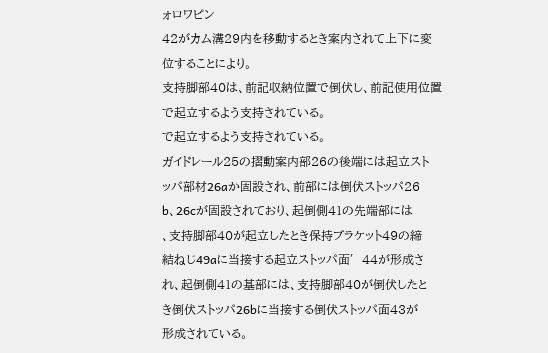ォロワピン
42がカム溝29内を移動するとき案内されて上下に変
位することにより。
支持脚部40は、前記収納位置で倒伏し、前記使用位置
で起立するよう支持されている。
で起立するよう支持されている。
ガイドレール25の摺動案内部26の後端には起立スト
ッパ部材26aか固設され、前部には倒伏ストッパ26
b、26cが固設されており、起倒側41の先端部には
、支持脚部40が起立したとき保持ブラケット49の締
結ねじ49aに当接する起立ストッパ面′44が形成さ
れ、起倒側41の基部には、支持脚部40が倒伏したと
き倒伏ストッパ26bに当接する倒伏ストッパ面43が
形成されている。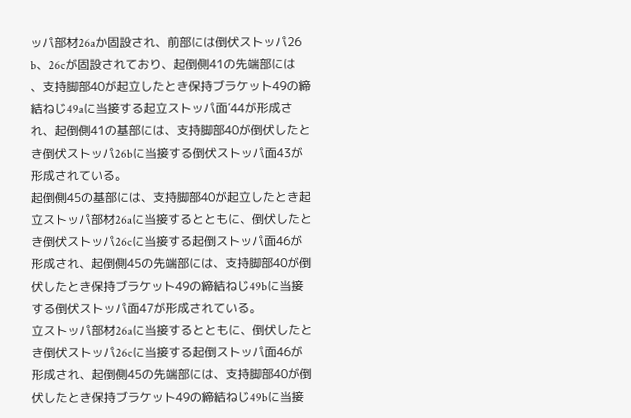ッパ部材26aか固設され、前部には倒伏ストッパ26
b、26cが固設されており、起倒側41の先端部には
、支持脚部40が起立したとき保持ブラケット49の締
結ねじ49aに当接する起立ストッパ面′44が形成さ
れ、起倒側41の基部には、支持脚部40が倒伏したと
き倒伏ストッパ26bに当接する倒伏ストッパ面43が
形成されている。
起倒側45の基部には、支持脚部40が起立したとき起
立ストッパ部材26aに当接するとともに、倒伏したと
き倒伏ストッパ26cに当接する起倒ストッパ面46が
形成され、起倒側45の先端部には、支持脚部40が倒
伏したとき保持ブラケット49の締結ねじ49bに当接
する倒伏ストッパ面47が形成されている。
立ストッパ部材26aに当接するとともに、倒伏したと
き倒伏ストッパ26cに当接する起倒ストッパ面46が
形成され、起倒側45の先端部には、支持脚部40が倒
伏したとき保持ブラケット49の締結ねじ49bに当接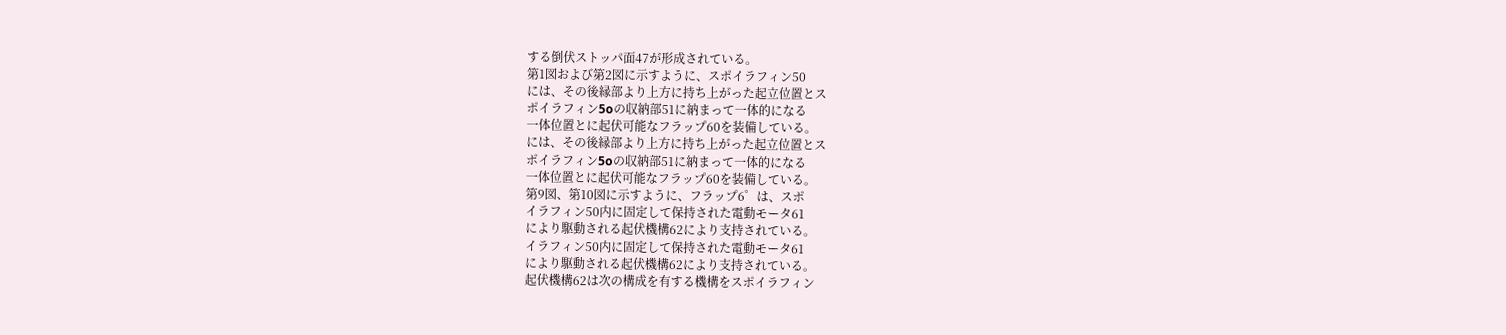する倒伏ストッパ面47が形成されている。
第1図および第2図に示すように、スポイラフィン50
には、その後縁部より上方に持ち上がった起立位置とス
ポイラフィン5oの収納部51に納まって一体的になる
一体位置とに起伏可能なフラップ60を装備している。
には、その後縁部より上方に持ち上がった起立位置とス
ポイラフィン5oの収納部51に納まって一体的になる
一体位置とに起伏可能なフラップ60を装備している。
第9図、第10図に示すように、フラップ6゜は、スポ
イラフィン50内に固定して保持された電動モータ61
により駆動される起伏機構62により支持されている。
イラフィン50内に固定して保持された電動モータ61
により駆動される起伏機構62により支持されている。
起伏機構62は次の構成を有する機構をスポイラフィン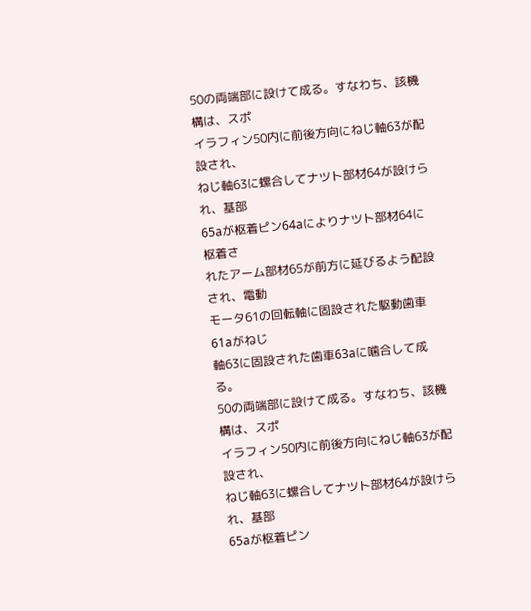50の両端部に設けて成る。すなわち、該機構は、スポ
イラフィン50内に前後方向にねじ軸63が配設され、
ねじ軸63に螺合してナツト部材64が設けられ、基部
65aが枢着ピン64aによりナツト部材64に枢着さ
れたアーム部材65が前方に延びるよう配設され、電動
モータ61の回転軸に固設された駆動歯車61aがねじ
軸63に固設された歯車63aに噛合して成る。
50の両端部に設けて成る。すなわち、該機構は、スポ
イラフィン50内に前後方向にねじ軸63が配設され、
ねじ軸63に螺合してナツト部材64が設けられ、基部
65aが枢着ピン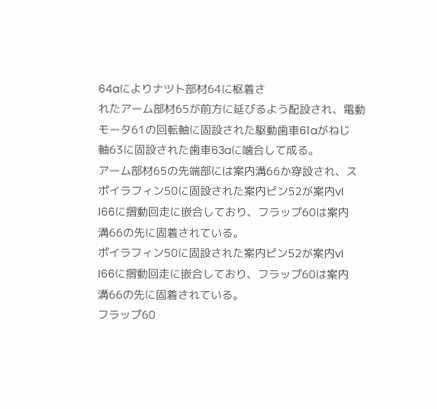64aによりナツト部材64に枢着さ
れたアーム部材65が前方に延びるよう配設され、電動
モータ61の回転軸に固設された駆動歯車61aがねじ
軸63に固設された歯車63aに噛合して成る。
アーム部材65の先端部には案内溝66か穿設され、ス
ポイラフィン50に固設された案内ピン52が案内vI
I66に摺動回走に嵌合しており、フラップ60は案内
溝66の先に固着されている。
ポイラフィン50に固設された案内ピン52が案内vI
I66に摺動回走に嵌合しており、フラップ60は案内
溝66の先に固着されている。
フラップ60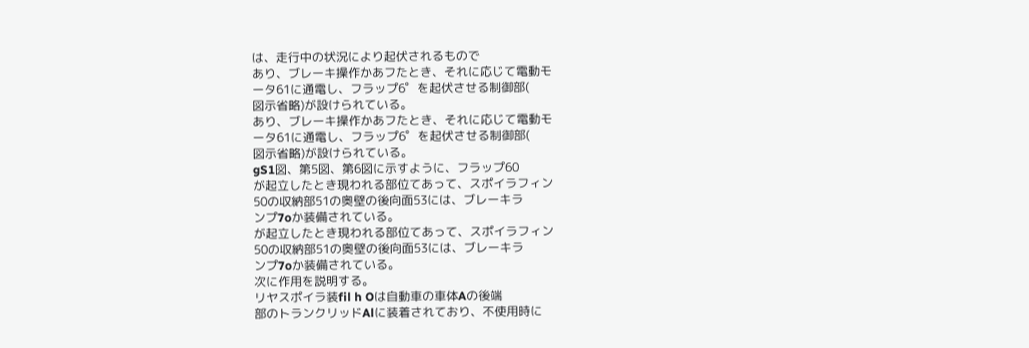は、走行中の状況により起伏されるもので
あり、ブレーキ操作かあフたとき、それに応じて電動モ
ータ61に通電し、フラップ6゜を起伏させる制御部(
図示省略)が設けられている。
あり、ブレーキ操作かあフたとき、それに応じて電動モ
ータ61に通電し、フラップ6゜を起伏させる制御部(
図示省略)が設けられている。
gS1図、第5図、第6図に示すように、フラップ60
が起立したとき現われる部位てあって、スポイラフィン
50の収納部51の奥壁の後向面53には、ブレーキラ
ンプ7oか装備されている。
が起立したとき現われる部位てあって、スポイラフィン
50の収納部51の奥壁の後向面53には、ブレーキラ
ンプ7oか装備されている。
次に作用を説明する。
リヤスポイラ装fil h Oは自動車の車体Aの後端
部のトランクリッドAlに装着されており、不使用時に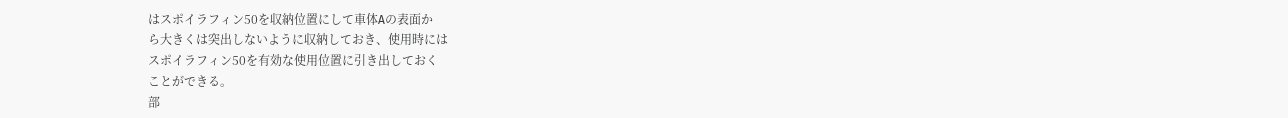はスポイラフィン50を収納位置にして車体Aの表面か
ら大きくは突出しないように収納しておき、使用時には
スポイラフィン50を有効な使用位置に引き出しておく
ことができる。
部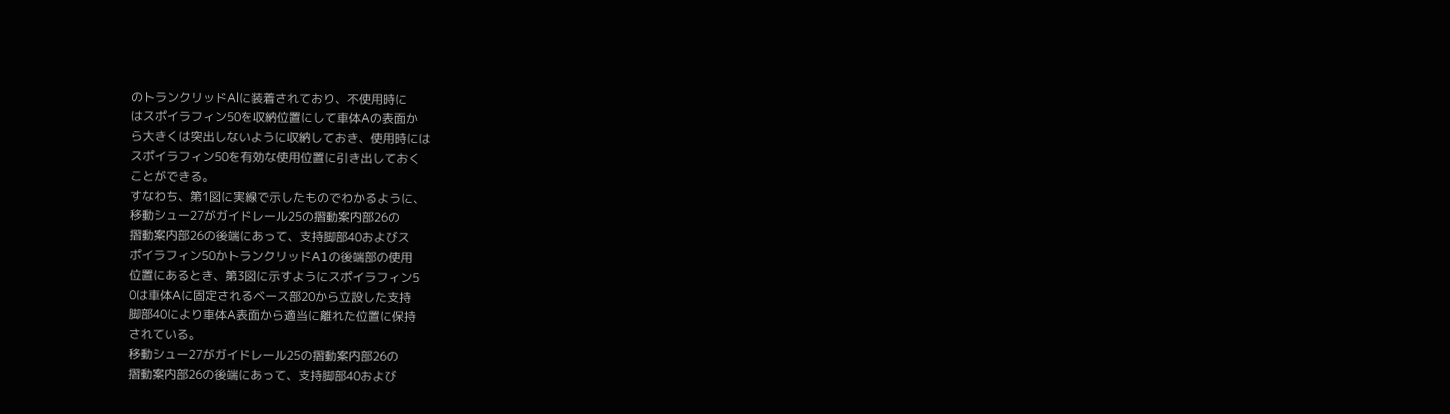のトランクリッドAlに装着されており、不使用時に
はスポイラフィン50を収納位置にして車体Aの表面か
ら大きくは突出しないように収納しておき、使用時には
スポイラフィン50を有効な使用位置に引き出しておく
ことができる。
すなわち、第1図に実線で示したものでわかるように、
移動シュー27がガイドレール25の摺動案内部26の
摺動案内部26の後端にあって、支持脚部40およびス
ポイラフィン50かトランクリッドA1の後端部の使用
位置にあるとき、第3図に示すようにスポイラフィン5
0は車体Aに固定されるベース部20から立設した支持
脚部40により車体A表面から適当に離れた位置に保持
されている。
移動シュー27がガイドレール25の摺動案内部26の
摺動案内部26の後端にあって、支持脚部40および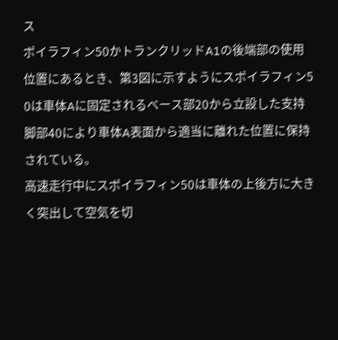ス
ポイラフィン50かトランクリッドA1の後端部の使用
位置にあるとき、第3図に示すようにスポイラフィン5
0は車体Aに固定されるベース部20から立設した支持
脚部40により車体A表面から適当に離れた位置に保持
されている。
高速走行中にスポイラフィン50は車体の上後方に大き
く突出して空気を切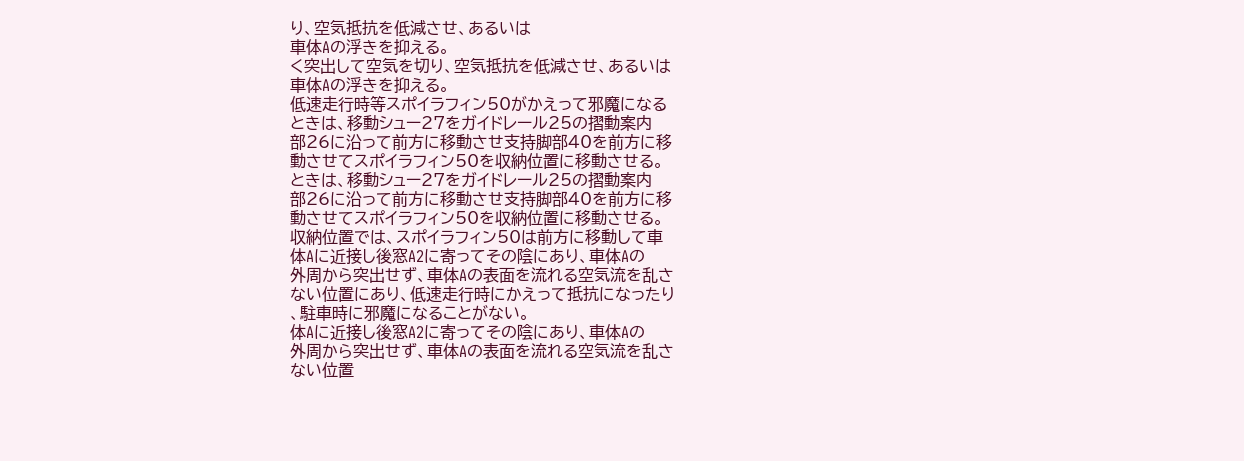り、空気抵抗を低減させ、あるいは
車体Aの浮きを抑える。
く突出して空気を切り、空気抵抗を低減させ、あるいは
車体Aの浮きを抑える。
低速走行時等スポイラフィン50がかえって邪魔になる
ときは、移動シュー27をガイドレール25の摺動案内
部26に沿って前方に移動させ支持脚部40を前方に移
動させてスポイラフィン50を収納位置に移動させる。
ときは、移動シュー27をガイドレール25の摺動案内
部26に沿って前方に移動させ支持脚部40を前方に移
動させてスポイラフィン50を収納位置に移動させる。
収納位置では、スポイラフィン50は前方に移動して車
体Aに近接し後窓A2に寄ってその陰にあり、車体Aの
外周から突出せず、車体Aの表面を流れる空気流を乱さ
ない位置にあり、低速走行時にかえって抵抗になったり
、駐車時に邪魔になることがない。
体Aに近接し後窓A2に寄ってその陰にあり、車体Aの
外周から突出せず、車体Aの表面を流れる空気流を乱さ
ない位置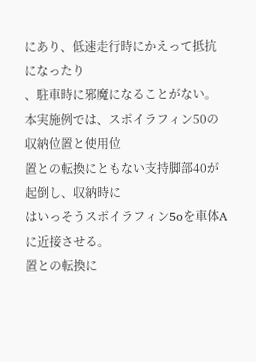にあり、低速走行時にかえって抵抗になったり
、駐車時に邪魔になることがない。
本実施例では、スポイラフィン50の収納位置と使用位
置との転換にともない支持脚部40が起倒し、収納時に
はいっそうスポイラフィン5oを車体Aに近接させる。
置との転換に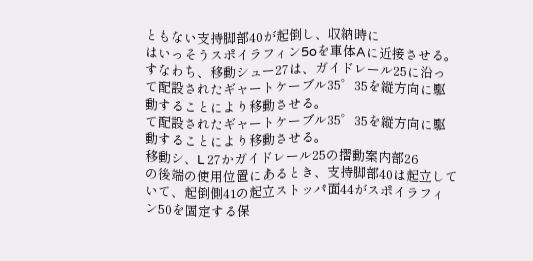ともない支持脚部40が起倒し、収納時に
はいっそうスポイラフィン5oを車体Aに近接させる。
すなわち、移動シュー27は、ガイドレール25に沿っ
て配設されたギャートケーブル35゜35を縦方向に駆
動することにより移動させる。
て配設されたギャートケーブル35゜35を縦方向に駆
動することにより移動させる。
移動シ、L 27かガイドレール25の摺動案内部26
の後端の使用位置にあるとき、支持脚部40は起立して
いて、起倒側41の起立ストッパ面44がスポイラフィ
ン50を固定する保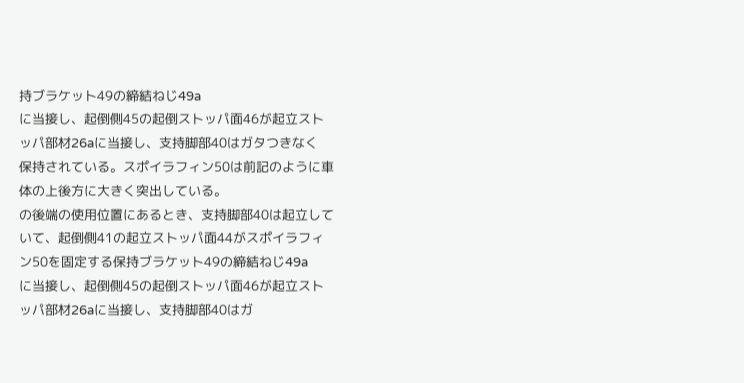持ブラケット49の締結ねじ49a
に当接し、起倒側45の起倒ストッパ面46が起立スト
ッパ部材26aに当接し、支持脚部40はガタつきなく
保持されている。スポイラフィン50は前記のように車
体の上後方に大きく突出している。
の後端の使用位置にあるとき、支持脚部40は起立して
いて、起倒側41の起立ストッパ面44がスポイラフィ
ン50を固定する保持ブラケット49の締結ねじ49a
に当接し、起倒側45の起倒ストッパ面46が起立スト
ッパ部材26aに当接し、支持脚部40はガ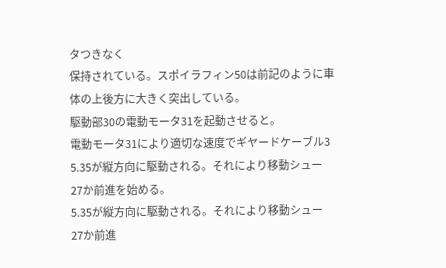タつきなく
保持されている。スポイラフィン50は前記のように車
体の上後方に大きく突出している。
駆動部30の電動モータ31を起動させると。
電動モータ31により適切な速度でギヤードケーブル3
5.35が縦方向に駆動される。それにより移動シュー
27か前進を始める。
5.35が縦方向に駆動される。それにより移動シュー
27か前進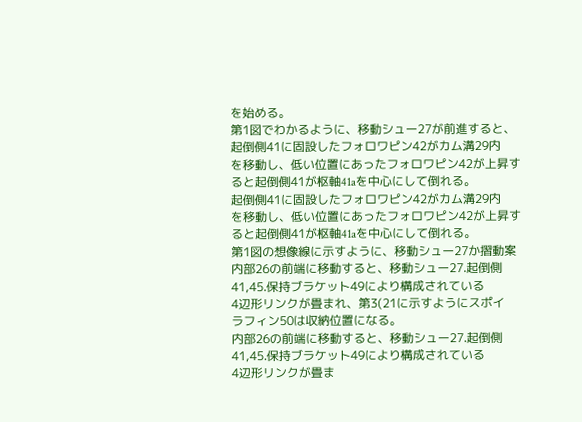を始める。
第1図でわかるように、移動シュー27が前進すると、
起倒側41に固設したフォロワピン42がカム溝29内
を移動し、低い位置にあったフォロワピン42が上昇す
ると起倒側41が枢軸41aを中心にして倒れる。
起倒側41に固設したフォロワピン42がカム溝29内
を移動し、低い位置にあったフォロワピン42が上昇す
ると起倒側41が枢軸41aを中心にして倒れる。
第1図の想像線に示すように、移動シュー27か摺動案
内部26の前端に移動すると、移動シュー27.起倒側
41,45.保持ブラケット49により構成されている
4辺形リンクが畳まれ、第3(21に示すようにスポイ
ラフィン50は収納位置になる。
内部26の前端に移動すると、移動シュー27.起倒側
41,45.保持ブラケット49により構成されている
4辺形リンクが畳ま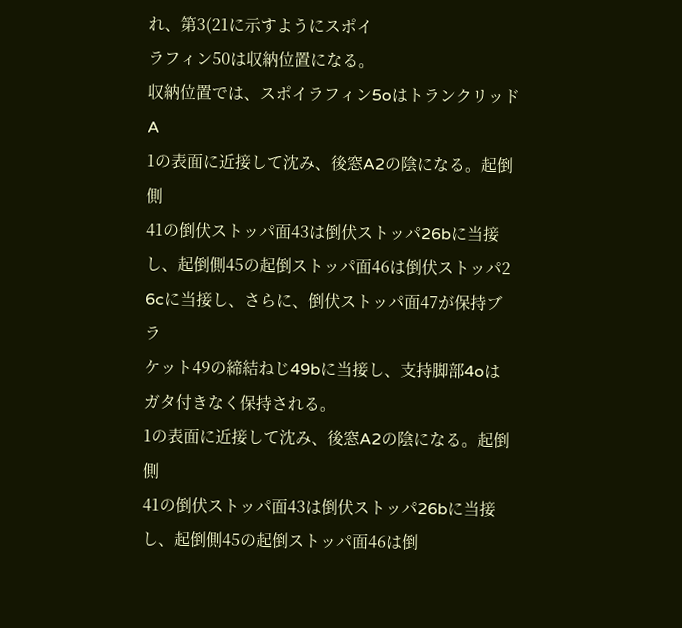れ、第3(21に示すようにスポイ
ラフィン50は収納位置になる。
収納位置では、スポイラフィン5oはトランクリッドA
1の表面に近接して沈み、後窓A2の陰になる。起倒側
41の倒伏ストッパ面43は倒伏ストッパ26bに当接
し、起倒側45の起倒ストッパ面46は倒伏ストッパ2
6cに当接し、さらに、倒伏ストッパ面47が保持ブラ
ケット49の締結ねじ49bに当接し、支持脚部4oは
ガタ付きなく保持される。
1の表面に近接して沈み、後窓A2の陰になる。起倒側
41の倒伏ストッパ面43は倒伏ストッパ26bに当接
し、起倒側45の起倒ストッパ面46は倒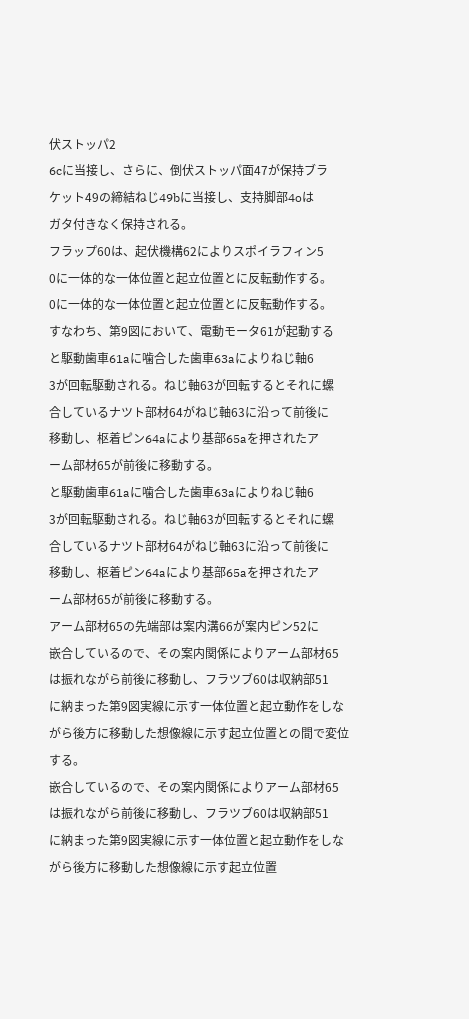伏ストッパ2
6cに当接し、さらに、倒伏ストッパ面47が保持ブラ
ケット49の締結ねじ49bに当接し、支持脚部4oは
ガタ付きなく保持される。
フラップ60は、起伏機構62によりスポイラフィン5
0に一体的な一体位置と起立位置とに反転動作する。
0に一体的な一体位置と起立位置とに反転動作する。
すなわち、第9図において、電動モータ61が起動する
と駆動歯車61aに噛合した歯車63aによりねじ軸6
3が回転駆動される。ねじ軸63が回転するとそれに螺
合しているナツト部材64がねじ軸63に沿って前後に
移動し、枢着ピン64aにより基部65aを押されたア
ーム部材65が前後に移動する。
と駆動歯車61aに噛合した歯車63aによりねじ軸6
3が回転駆動される。ねじ軸63が回転するとそれに螺
合しているナツト部材64がねじ軸63に沿って前後に
移動し、枢着ピン64aにより基部65aを押されたア
ーム部材65が前後に移動する。
アーム部材65の先端部は案内溝66が案内ピン52に
嵌合しているので、その案内関係によりアーム部材65
は振れながら前後に移動し、フラツブ60は収納部51
に納まった第9図実線に示す一体位置と起立動作をしな
がら後方に移動した想像線に示す起立位置との間で変位
する。
嵌合しているので、その案内関係によりアーム部材65
は振れながら前後に移動し、フラツブ60は収納部51
に納まった第9図実線に示す一体位置と起立動作をしな
がら後方に移動した想像線に示す起立位置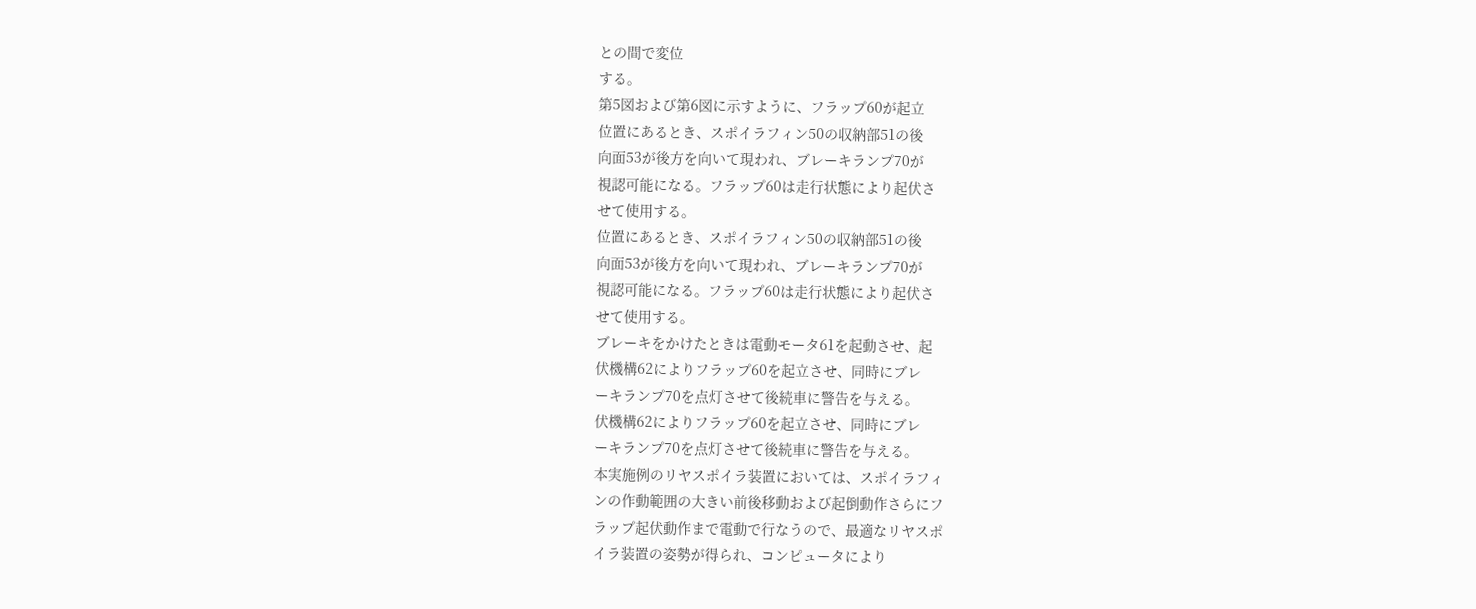との間で変位
する。
第5図および第6図に示すように、フラップ60が起立
位置にあるとき、スポイラフィン50の収納部51の後
向面53が後方を向いて現われ、ブレーキランプ70が
視認可能になる。フラップ60は走行状態により起伏さ
せて使用する。
位置にあるとき、スポイラフィン50の収納部51の後
向面53が後方を向いて現われ、ブレーキランプ70が
視認可能になる。フラップ60は走行状態により起伏さ
せて使用する。
ブレーキをかけたときは電動モータ61を起動させ、起
伏機構62によりフラップ60を起立させ、同時にブレ
ーキランプ70を点灯させて後続車に警告を与える。
伏機構62によりフラップ60を起立させ、同時にブレ
ーキランプ70を点灯させて後続車に警告を与える。
本実施例のリヤスポイラ装置においては、スポイラフィ
ンの作動範囲の大きい前後移動および起倒動作さらにフ
ラップ起伏動作まで電動で行なうので、最適なリヤスポ
イラ装置の姿勢が得られ、コンピュータにより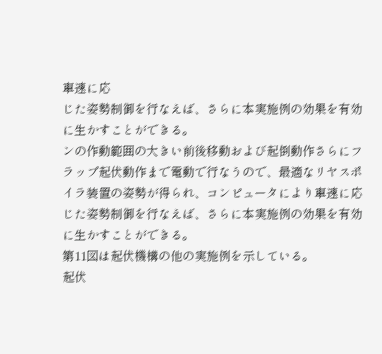車速に応
じた姿勢制御を行なえば、さらに本実施例の効果を有効
に生かすことができる。
ンの作動範囲の大きい前後移動および起倒動作さらにフ
ラップ起伏動作まで電動で行なうので、最適なリヤスポ
イラ装置の姿勢が得られ、コンピュータにより車速に応
じた姿勢制御を行なえば、さらに本実施例の効果を有効
に生かすことができる。
第11図は起伏機構の他の実施例を示している。
起伏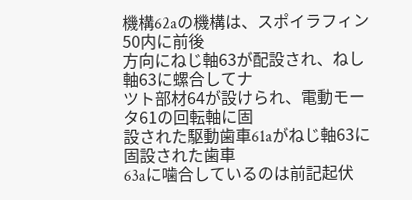機構62aの機構は、スポイラフィン50内に前後
方向にねじ軸63が配設され、ねし軸63に螺合してナ
ツト部材64が設けられ、電動モータ61の回転軸に固
設された駆動歯車61aがねじ軸63に固設された歯車
63aに噛合しているのは前記起伏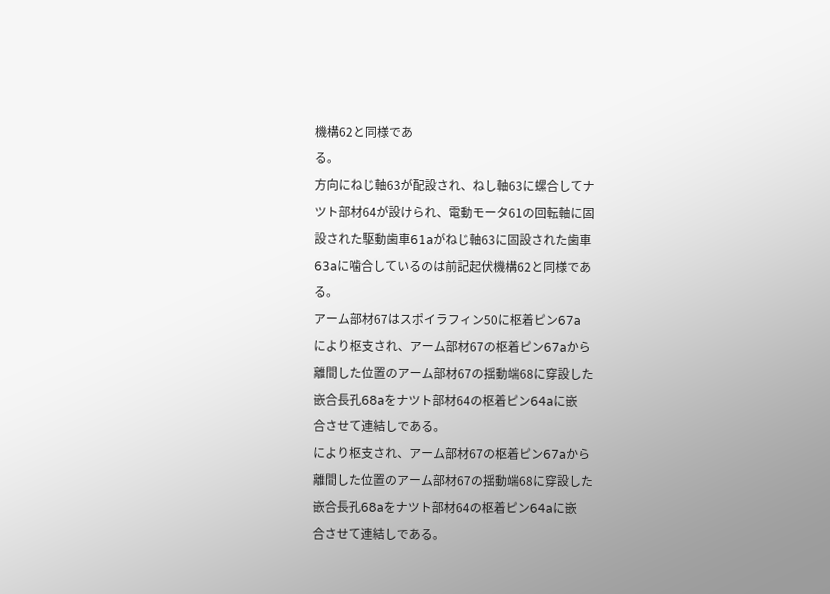機構62と同様であ
る。
方向にねじ軸63が配設され、ねし軸63に螺合してナ
ツト部材64が設けられ、電動モータ61の回転軸に固
設された駆動歯車61aがねじ軸63に固設された歯車
63aに噛合しているのは前記起伏機構62と同様であ
る。
アーム部材67はスポイラフィン50に枢着ピン67a
により枢支され、アーム部材67の枢着ピン67aから
離間した位置のアーム部材67の揺動端68に穿設した
嵌合長孔68aをナツト部材64の枢着ピン64aに嵌
合させて連結しである。
により枢支され、アーム部材67の枢着ピン67aから
離間した位置のアーム部材67の揺動端68に穿設した
嵌合長孔68aをナツト部材64の枢着ピン64aに嵌
合させて連結しである。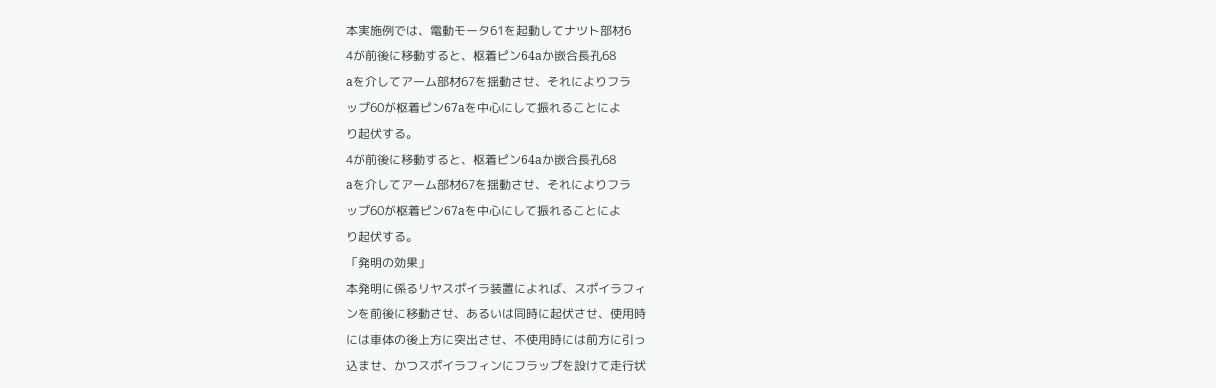本実施例では、電動モータ61を起動してナツト部材6
4が前後に移動すると、枢着ピン64aか嵌合長孔68
aを介してアーム部材67を揺動させ、それによりフラ
ップ60が枢着ピン67aを中心にして振れることによ
り起伏する。
4が前後に移動すると、枢着ピン64aか嵌合長孔68
aを介してアーム部材67を揺動させ、それによりフラ
ップ60が枢着ピン67aを中心にして振れることによ
り起伏する。
「発明の効果」
本発明に係るリヤスポイラ装置によれば、スポイラフィ
ンを前後に移動させ、あるいは同時に起伏させ、使用時
には車体の後上方に突出させ、不使用時には前方に引っ
込ませ、かつスポイラフィンにフラップを設けて走行状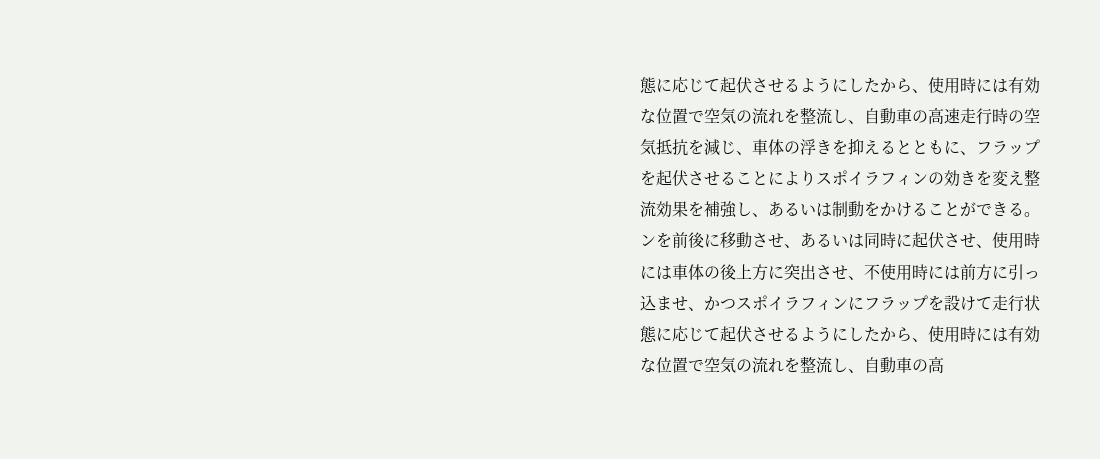態に応じて起伏させるようにしたから、使用時には有効
な位置で空気の流れを整流し、自動車の高速走行時の空
気抵抗を減じ、車体の浮きを抑えるとともに、フラップ
を起伏させることによりスポイラフィンの効きを変え整
流効果を補強し、あるいは制動をかけることができる。
ンを前後に移動させ、あるいは同時に起伏させ、使用時
には車体の後上方に突出させ、不使用時には前方に引っ
込ませ、かつスポイラフィンにフラップを設けて走行状
態に応じて起伏させるようにしたから、使用時には有効
な位置で空気の流れを整流し、自動車の高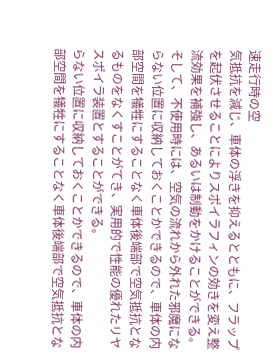速走行時の空
気抵抗を減じ、車体の浮きを抑えるとともに、フラップ
を起伏させることによりスポイラフィンの効きを変え整
流効果を補強し、あるいは制動をかけることができる。
そして、不使用時には、空気の流れから外れた邪魔にな
らない位置に収納しておくことかできるので、車体の内
部空間を犠牲にすることなく車体後端部で空気抵抗とな
るものをなくすことがてき、実用的で性能の優れたリヤ
スポイラ装置とすることができる。
らない位置に収納しておくことかできるので、車体の内
部空間を犠牲にすることなく車体後端部で空気抵抗とな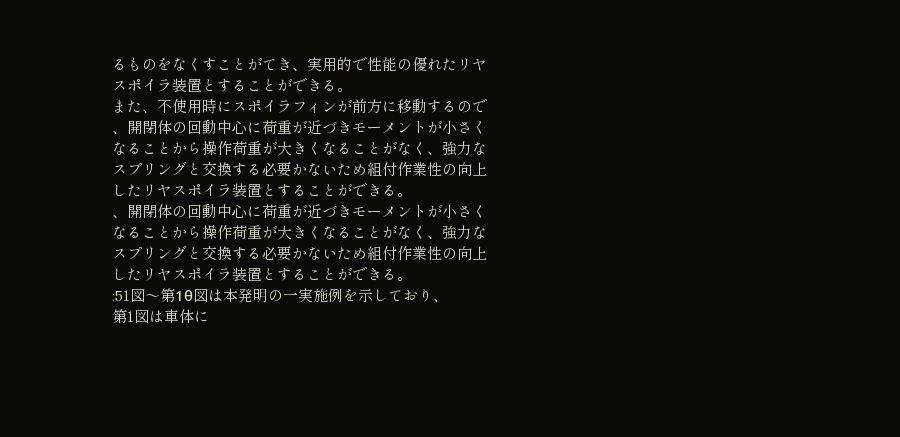るものをなくすことがてき、実用的で性能の優れたリヤ
スポイラ装置とすることができる。
また、不使用時にスポイラフィンが前方に移動するので
、開閉体の回動中心に荷重が近づきモーメントが小さく
なることから操作荷重が大きくなることがなく、強力な
スプリングと交換する必要かないため組付作業性の向上
したリヤスポイラ装置とすることができる。
、開閉体の回動中心に荷重が近づきモーメントが小さく
なることから操作荷重が大きくなることがなく、強力な
スプリングと交換する必要かないため組付作業性の向上
したリヤスポイラ装置とすることができる。
:51図〜第1θ図は本発明の一実施例を示しており、
第1図は車体に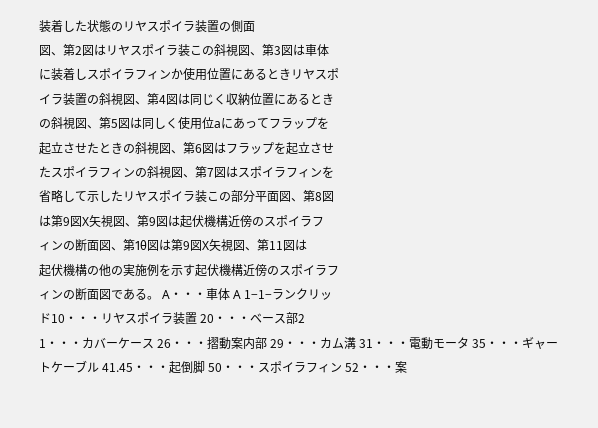装着した状態のリヤスポイラ装置の側面
図、第2図はリヤスポイラ装この斜視図、第3図は車体
に装着しスポイラフィンか使用位置にあるときリヤスポ
イラ装置の斜視図、第4図は同じく収納位置にあるとき
の斜視図、第5図は同しく使用位aにあってフラップを
起立させたときの斜視図、第6図はフラップを起立させ
たスポイラフィンの斜視図、第7図はスポイラフィンを
省略して示したリヤスポイラ装この部分平面図、第8図
は第9図X矢視図、第9図は起伏機構近傍のスポイラフ
ィンの断面図、第1θ図は第9図X矢視図、第11図は
起伏機構の他の実施例を示す起伏機構近傍のスポイラフ
ィンの断面図である。 A・・・車体 A 1−1−ランクリッ
ド10・・・リヤスポイラ装置 20・・・ベース部2
1・・・カバーケース 26・・・摺動案内部 29・・・カム溝 31・・・電動モータ 35・・・ギャートケーブル 41.45・・・起倒脚 50・・・スポイラフィン 52・・・案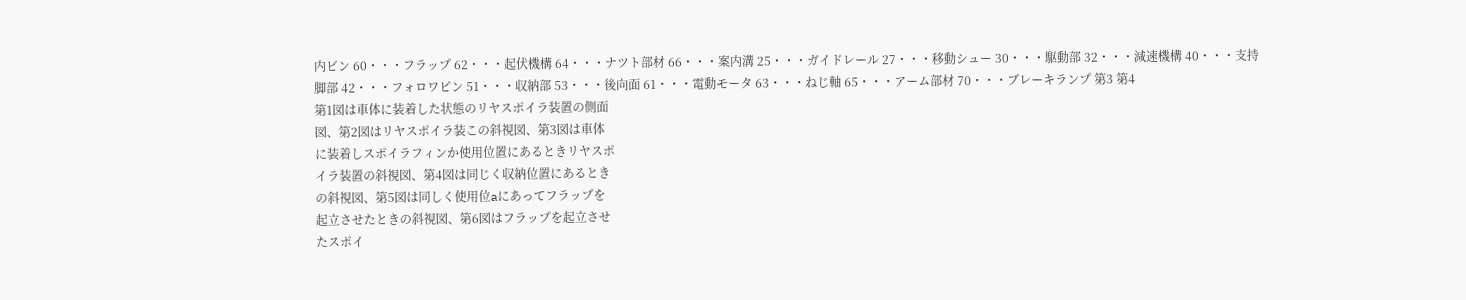内ビン 60・・・フラップ 62・・・起伏機構 64・・・ナツト部材 66・・・案内溝 25・・・ガイドレール 27・・・移動シュー 30・・・駆動部 32・・・減速機構 40・・・支持脚部 42・・・フォロワピン 51・・・収納部 53・・・後向面 61・・・電動モータ 63・・・ねじ軸 65・・・アーム部材 70・・・ブレーキランプ 第3 第4
第1図は車体に装着した状態のリヤスポイラ装置の側面
図、第2図はリヤスポイラ装この斜視図、第3図は車体
に装着しスポイラフィンか使用位置にあるときリヤスポ
イラ装置の斜視図、第4図は同じく収納位置にあるとき
の斜視図、第5図は同しく使用位aにあってフラップを
起立させたときの斜視図、第6図はフラップを起立させ
たスポイ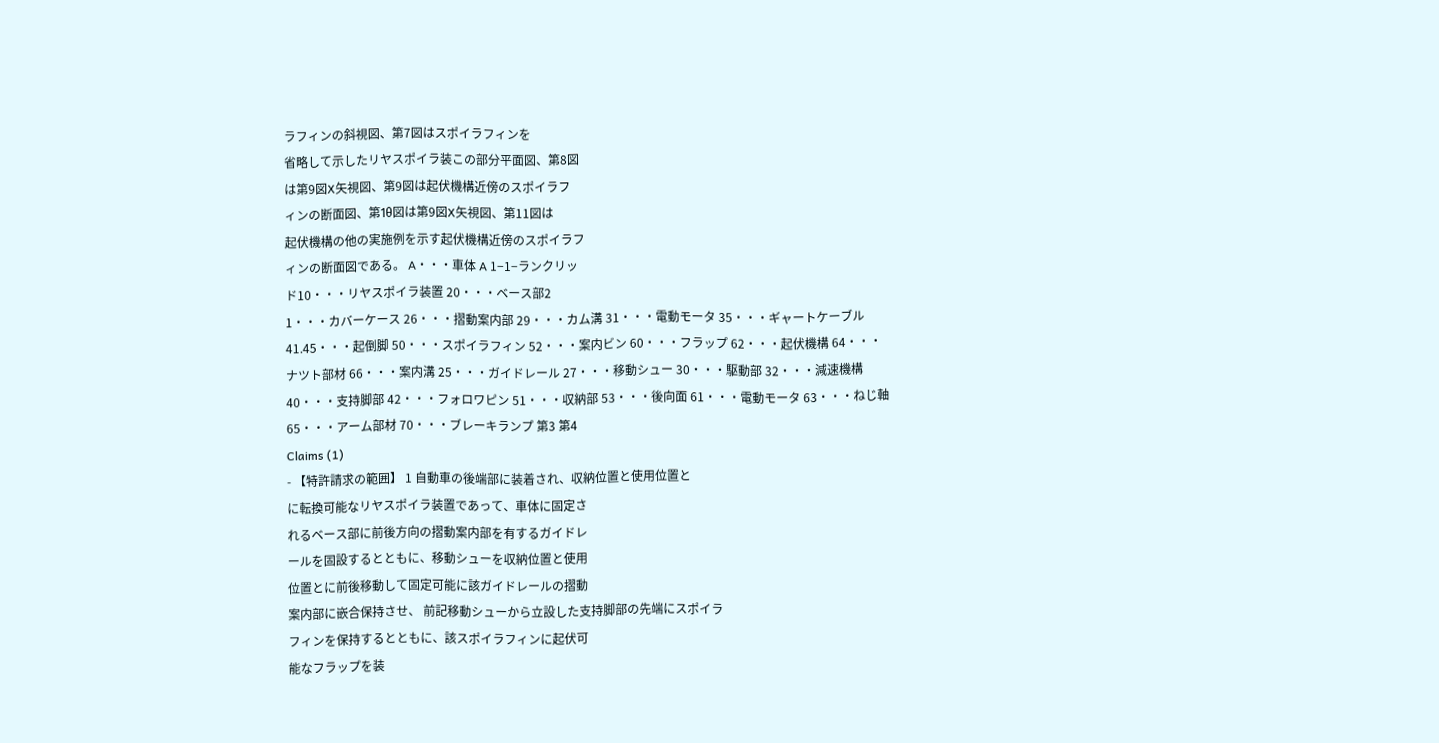ラフィンの斜視図、第7図はスポイラフィンを
省略して示したリヤスポイラ装この部分平面図、第8図
は第9図X矢視図、第9図は起伏機構近傍のスポイラフ
ィンの断面図、第1θ図は第9図X矢視図、第11図は
起伏機構の他の実施例を示す起伏機構近傍のスポイラフ
ィンの断面図である。 A・・・車体 A 1−1−ランクリッ
ド10・・・リヤスポイラ装置 20・・・ベース部2
1・・・カバーケース 26・・・摺動案内部 29・・・カム溝 31・・・電動モータ 35・・・ギャートケーブル 41.45・・・起倒脚 50・・・スポイラフィン 52・・・案内ビン 60・・・フラップ 62・・・起伏機構 64・・・ナツト部材 66・・・案内溝 25・・・ガイドレール 27・・・移動シュー 30・・・駆動部 32・・・減速機構 40・・・支持脚部 42・・・フォロワピン 51・・・収納部 53・・・後向面 61・・・電動モータ 63・・・ねじ軸 65・・・アーム部材 70・・・ブレーキランプ 第3 第4
Claims (1)
- 【特許請求の範囲】 1 自動車の後端部に装着され、収納位置と使用位置と
に転換可能なリヤスポイラ装置であって、車体に固定さ
れるベース部に前後方向の摺動案内部を有するガイドレ
ールを固設するとともに、移動シューを収納位置と使用
位置とに前後移動して固定可能に該ガイドレールの摺動
案内部に嵌合保持させ、 前記移動シューから立設した支持脚部の先端にスポイラ
フィンを保持するとともに、該スポイラフィンに起伏可
能なフラップを装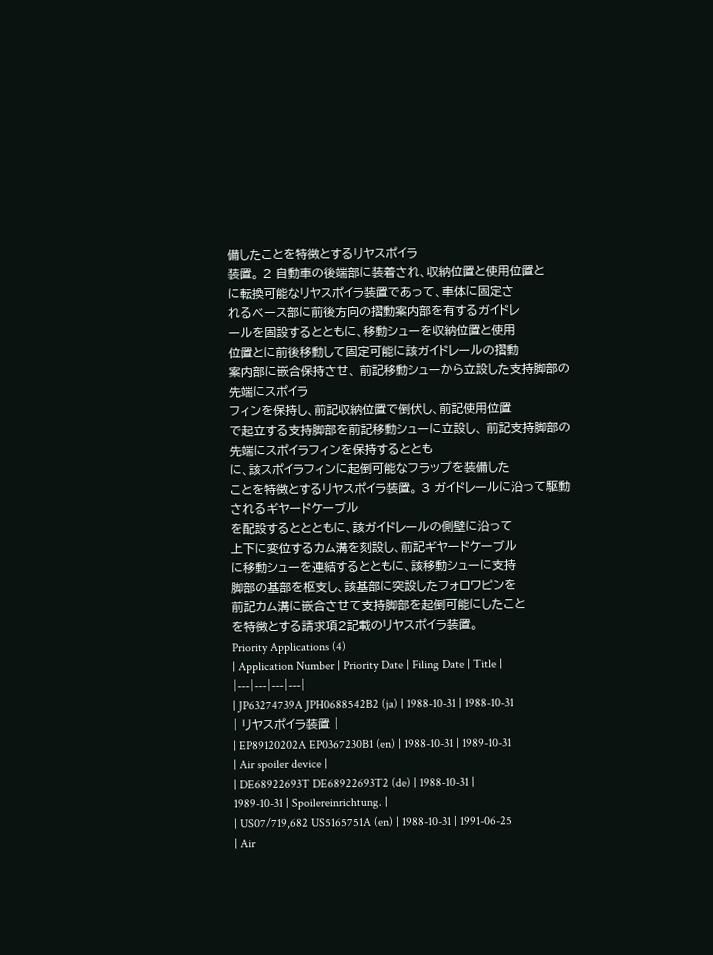備したことを特徴とするリヤスポイラ
装置。 2 自動車の後端部に装着され、収納位置と使用位置と
に転換可能なリヤスポイラ装置であって、車体に固定さ
れるベース部に前後方向の摺動案内部を有するガイドレ
ールを固設するとともに、移動シューを収納位置と使用
位置とに前後移動して固定可能に該ガイドレールの摺動
案内部に嵌合保持させ、 前記移動シューから立設した支持脚部の先端にスポイラ
フィンを保持し、前記収納位置で倒伏し、前記使用位置
で起立する支持脚部を前記移動シューに立設し、 前記支持脚部の先端にスポイラフィンを保持するととも
に、該スポイラフィンに起倒可能なフラップを装備した
ことを特徴とするリヤスポイラ装置。 3 ガイドレールに沿って駆動されるギヤードケーブル
を配設するととともに、該ガイドレールの側壁に沿って
上下に変位するカム溝を刻設し、前記ギヤードケーブル
に移動シューを連結するとともに、該移動シューに支持
脚部の基部を枢支し、該基部に突設したフォロワピンを
前記カム溝に嵌合させて支持脚部を起倒可能にしたこと
を特徴とする請求項2記載のリヤスポイラ装置。
Priority Applications (4)
| Application Number | Priority Date | Filing Date | Title |
|---|---|---|---|
| JP63274739A JPH0688542B2 (ja) | 1988-10-31 | 1988-10-31 | リヤスポイラ装置 |
| EP89120202A EP0367230B1 (en) | 1988-10-31 | 1989-10-31 | Air spoiler device |
| DE68922693T DE68922693T2 (de) | 1988-10-31 | 1989-10-31 | Spoilereinrichtung. |
| US07/719,682 US5165751A (en) | 1988-10-31 | 1991-06-25 | Air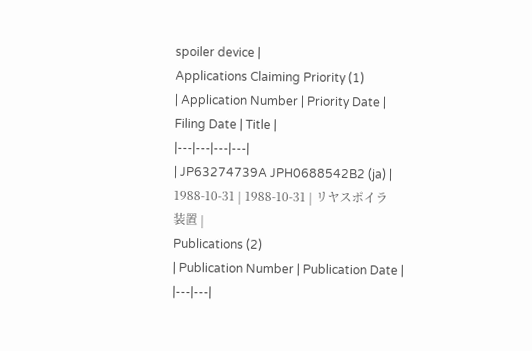spoiler device |
Applications Claiming Priority (1)
| Application Number | Priority Date | Filing Date | Title |
|---|---|---|---|
| JP63274739A JPH0688542B2 (ja) | 1988-10-31 | 1988-10-31 | リヤスポイラ装置 |
Publications (2)
| Publication Number | Publication Date |
|---|---|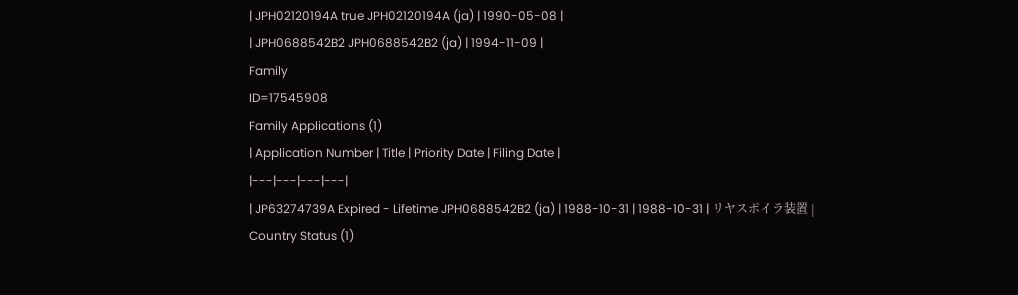| JPH02120194A true JPH02120194A (ja) | 1990-05-08 |
| JPH0688542B2 JPH0688542B2 (ja) | 1994-11-09 |
Family
ID=17545908
Family Applications (1)
| Application Number | Title | Priority Date | Filing Date |
|---|---|---|---|
| JP63274739A Expired - Lifetime JPH0688542B2 (ja) | 1988-10-31 | 1988-10-31 | リヤスポイラ装置 |
Country Status (1)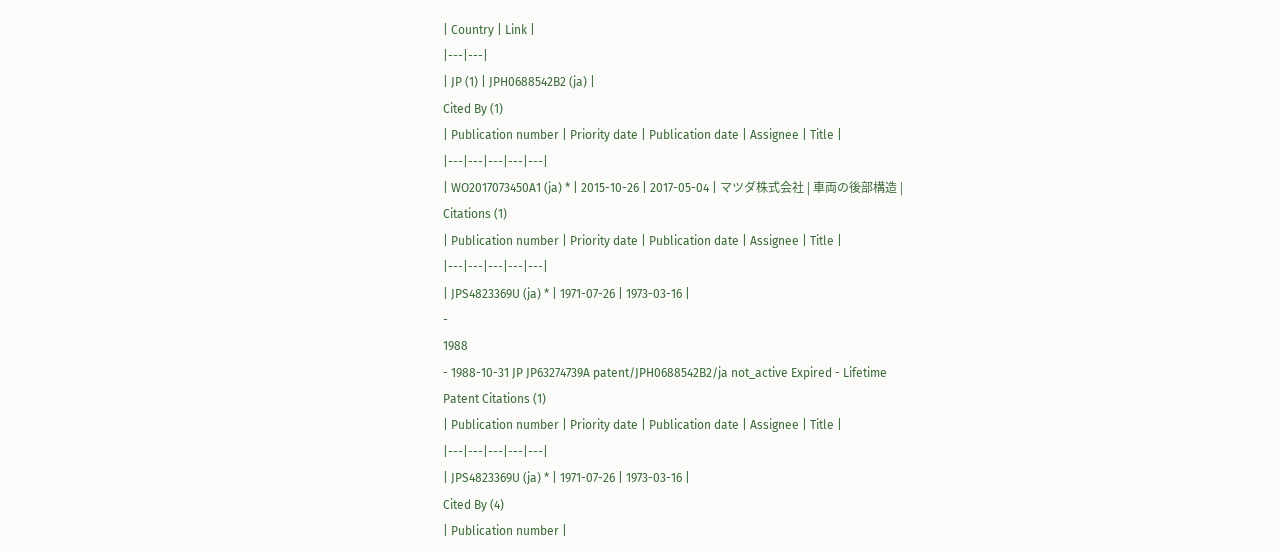| Country | Link |
|---|---|
| JP (1) | JPH0688542B2 (ja) |
Cited By (1)
| Publication number | Priority date | Publication date | Assignee | Title |
|---|---|---|---|---|
| WO2017073450A1 (ja) * | 2015-10-26 | 2017-05-04 | マツダ株式会社 | 車両の後部構造 |
Citations (1)
| Publication number | Priority date | Publication date | Assignee | Title |
|---|---|---|---|---|
| JPS4823369U (ja) * | 1971-07-26 | 1973-03-16 |
-
1988
- 1988-10-31 JP JP63274739A patent/JPH0688542B2/ja not_active Expired - Lifetime
Patent Citations (1)
| Publication number | Priority date | Publication date | Assignee | Title |
|---|---|---|---|---|
| JPS4823369U (ja) * | 1971-07-26 | 1973-03-16 |
Cited By (4)
| Publication number |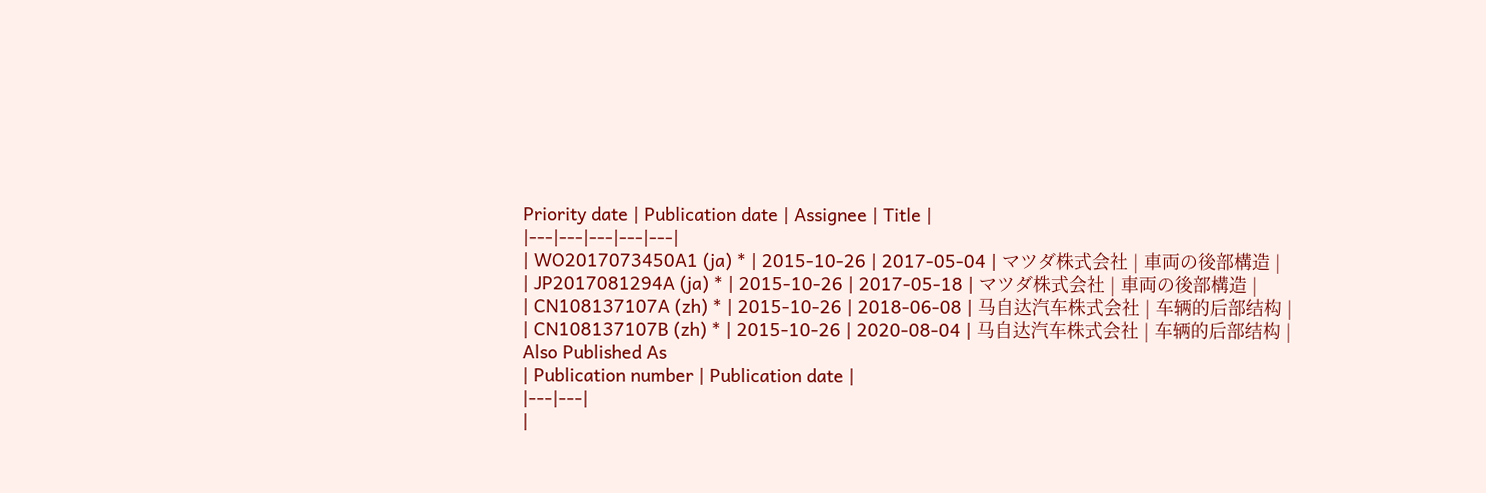Priority date | Publication date | Assignee | Title |
|---|---|---|---|---|
| WO2017073450A1 (ja) * | 2015-10-26 | 2017-05-04 | マツダ株式会社 | 車両の後部構造 |
| JP2017081294A (ja) * | 2015-10-26 | 2017-05-18 | マツダ株式会社 | 車両の後部構造 |
| CN108137107A (zh) * | 2015-10-26 | 2018-06-08 | 马自达汽车株式会社 | 车辆的后部结构 |
| CN108137107B (zh) * | 2015-10-26 | 2020-08-04 | 马自达汽车株式会社 | 车辆的后部结构 |
Also Published As
| Publication number | Publication date |
|---|---|
|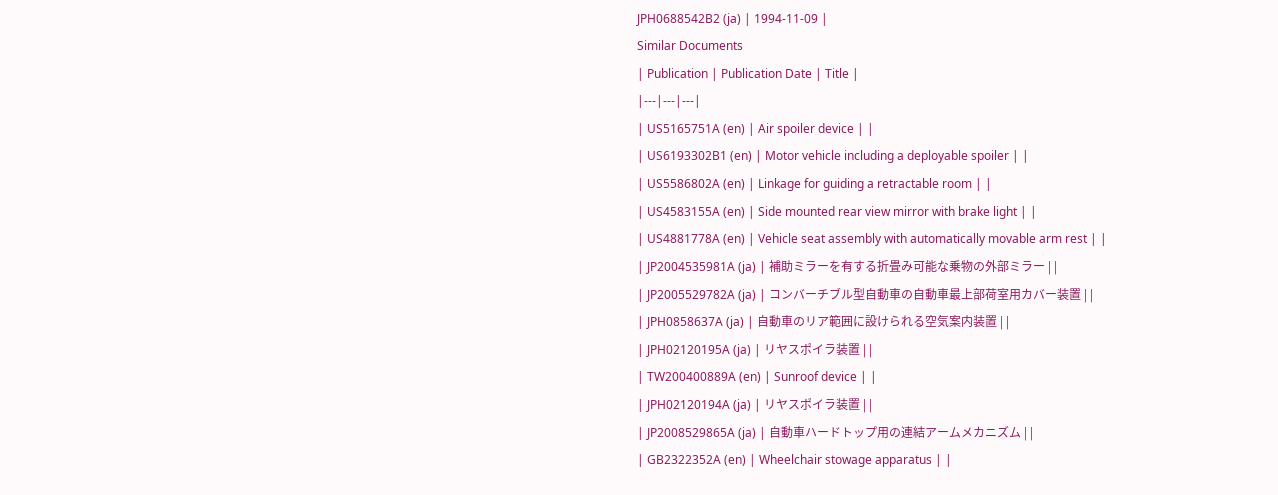JPH0688542B2 (ja) | 1994-11-09 |
Similar Documents
| Publication | Publication Date | Title |
|---|---|---|
| US5165751A (en) | Air spoiler device | |
| US6193302B1 (en) | Motor vehicle including a deployable spoiler | |
| US5586802A (en) | Linkage for guiding a retractable room | |
| US4583155A (en) | Side mounted rear view mirror with brake light | |
| US4881778A (en) | Vehicle seat assembly with automatically movable arm rest | |
| JP2004535981A (ja) | 補助ミラーを有する折畳み可能な乗物の外部ミラー | |
| JP2005529782A (ja) | コンバーチブル型自動車の自動車最上部荷室用カバー装置 | |
| JPH0858637A (ja) | 自動車のリア範囲に設けられる空気案内装置 | |
| JPH02120195A (ja) | リヤスポイラ装置 | |
| TW200400889A (en) | Sunroof device | |
| JPH02120194A (ja) | リヤスポイラ装置 | |
| JP2008529865A (ja) | 自動車ハードトップ用の連結アームメカニズム | |
| GB2322352A (en) | Wheelchair stowage apparatus | |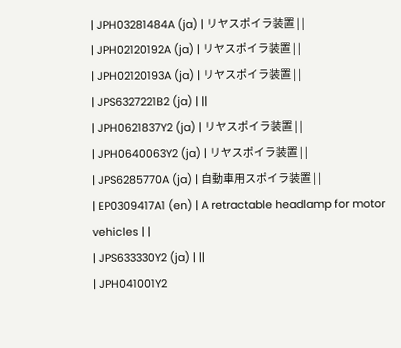| JPH03281484A (ja) | リヤスポイラ装置 | |
| JPH02120192A (ja) | リヤスポイラ装置 | |
| JPH02120193A (ja) | リヤスポイラ装置 | |
| JPS6327221B2 (ja) | ||
| JPH0621837Y2 (ja) | リヤスポイラ装置 | |
| JPH0640063Y2 (ja) | リヤスポイラ装置 | |
| JPS6285770A (ja) | 自動車用スポイラ装置 | |
| EP0309417A1 (en) | A retractable headlamp for motor vehicles | |
| JPS633330Y2 (ja) | ||
| JPH041001Y2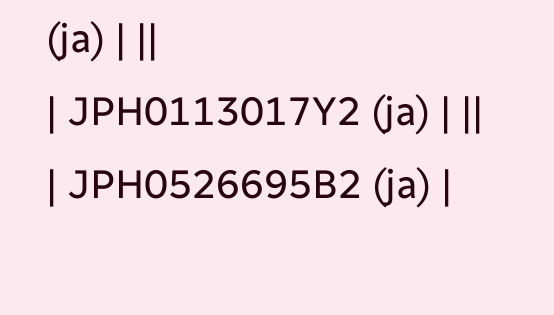(ja) | ||
| JPH0113017Y2 (ja) | ||
| JPH0526695B2 (ja) |